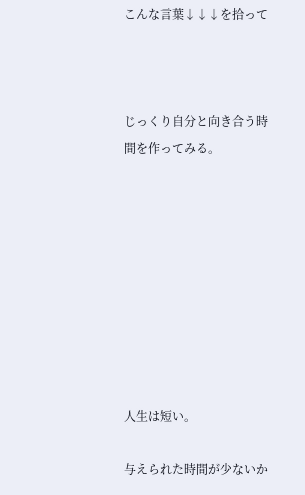こんな言葉↓↓↓を拾って



じっくり自分と向き合う時間を作ってみる。









人生は短い。

与えられた時間が少ないか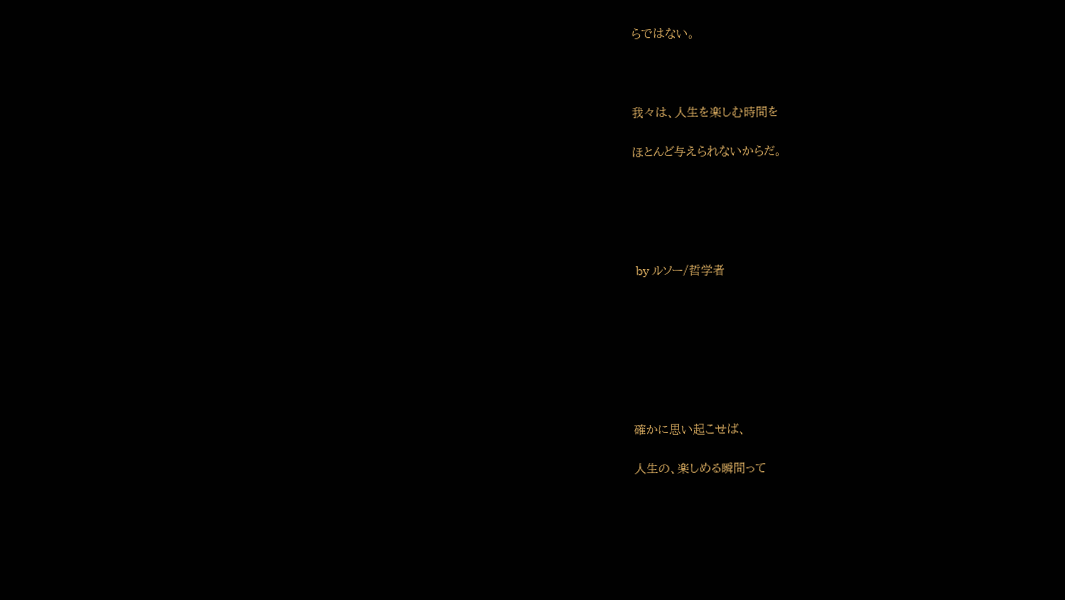らではない。



我々は、人生を楽しむ時間を

ほとんど与えられないからだ。





 by ルソー/哲学者







確かに思い起こせば、

人生の、楽しめる瞬間って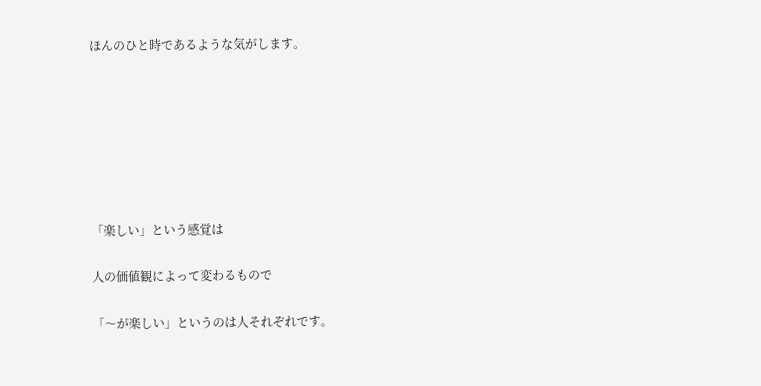ほんのひと時であるような気がします。







「楽しい」という感覚は

人の価値観によって変わるもので

「〜が楽しい」というのは人それぞれです。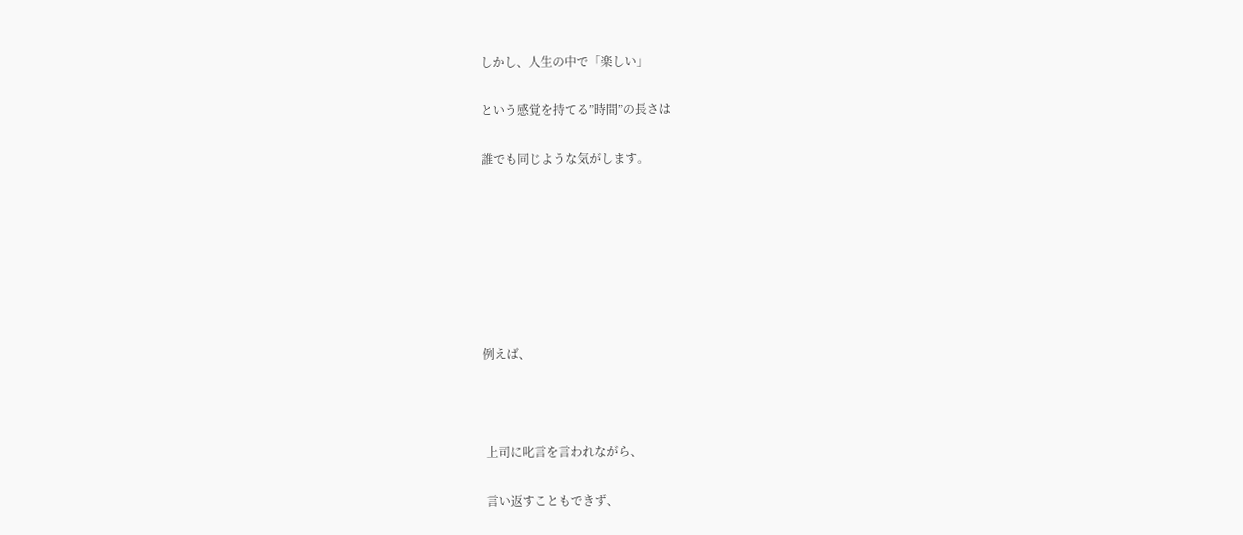しかし、人生の中で「楽しい」

という感覚を持てる”時間”の長さは

誰でも同じような気がします。







例えば、



 上司に叱言を言われながら、

 言い返すこともできず、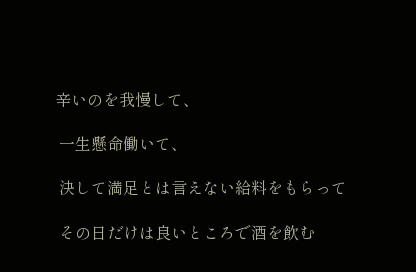辛いのを我慢して、

 一生懸命働いて、

 決して満足とは言えない給料をもらって

 その日だけは良いところで酒を飲む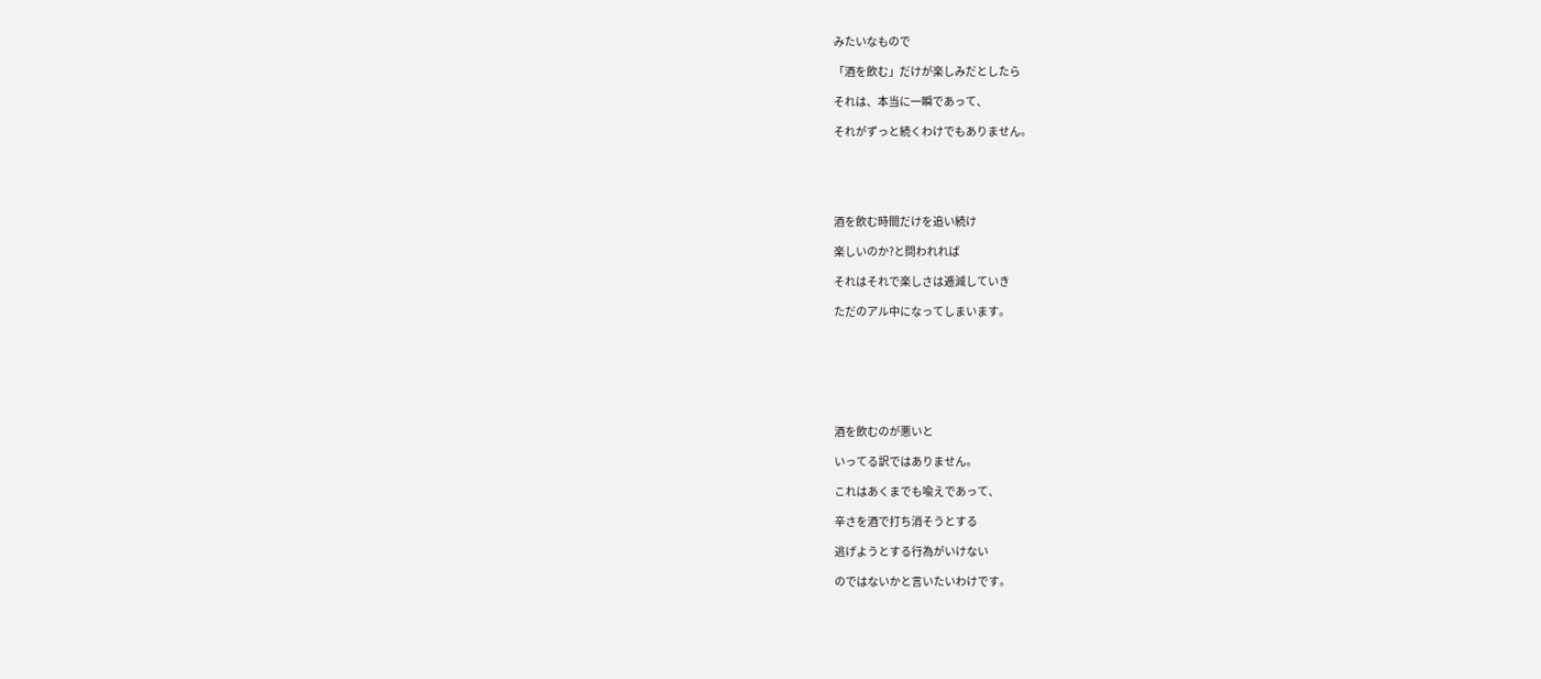みたいなもので

「酒を飲む」だけが楽しみだとしたら

それは、本当に一瞬であって、

それがずっと続くわけでもありません。





酒を飲む時間だけを追い続け

楽しいのか?と問われれば

それはそれで楽しさは逓減していき

ただのアル中になってしまいます。







酒を飲むのが悪いと

いってる訳ではありません。

これはあくまでも喩えであって、

辛さを酒で打ち消そうとする

逃げようとする行為がいけない

のではないかと言いたいわけです。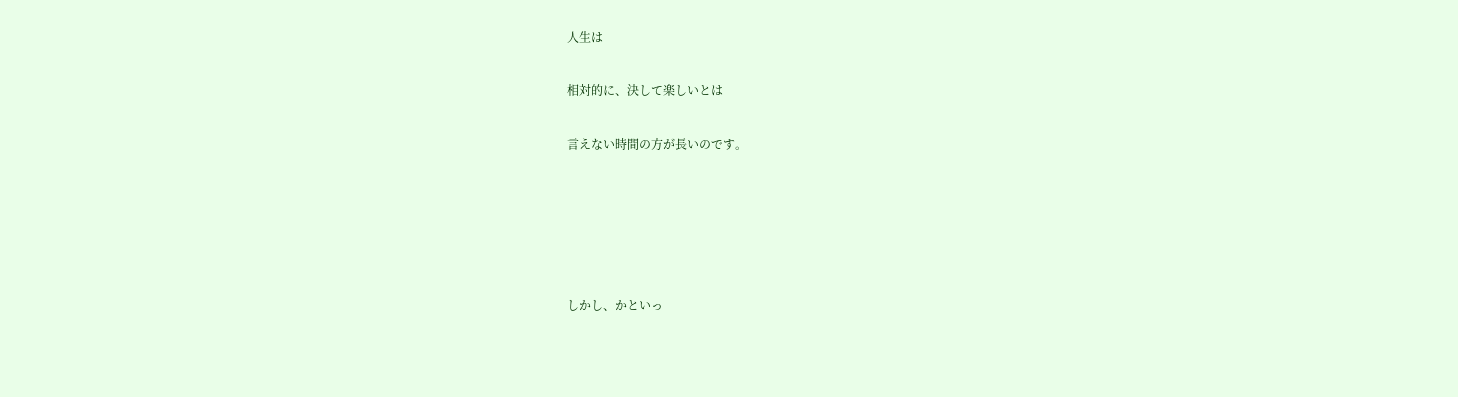人生は

相対的に、決して楽しいとは

言えない時間の方が長いのです。





しかし、かといっ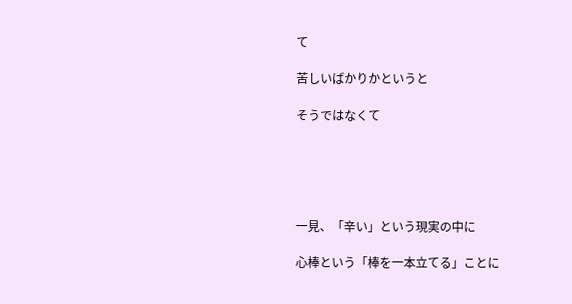て

苦しいばかりかというと

そうではなくて





一見、「辛い」という現実の中に

心棒という「棒を一本立てる」ことに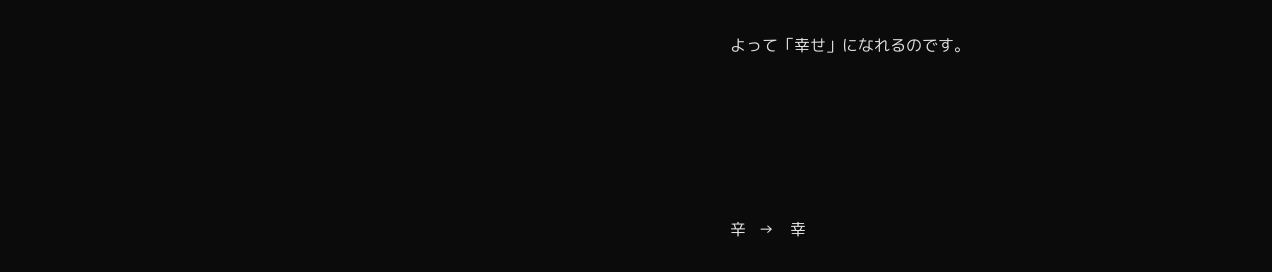よって「幸せ」になれるのです。





辛   →    幸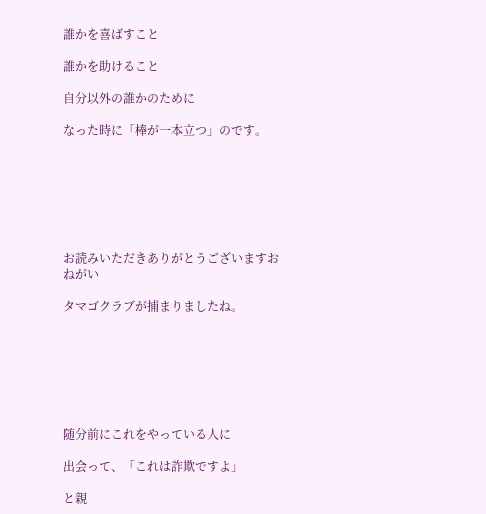誰かを喜ばすこと

誰かを助けること

自分以外の誰かのために

なった時に「棒が一本立つ」のです。







お読みいただきありがとうございますおねがい

タマゴクラブが捕まりましたね。







随分前にこれをやっている人に

出会って、「これは詐欺ですよ」

と親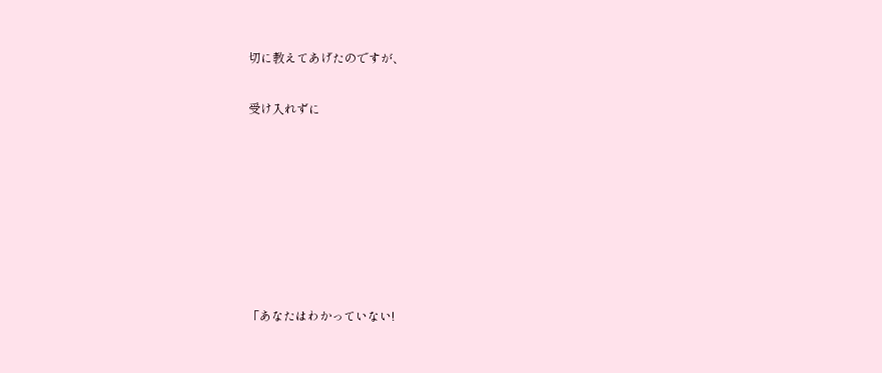切に教えてあげたのですが、

受け入れずに







「あなたはわかっていない!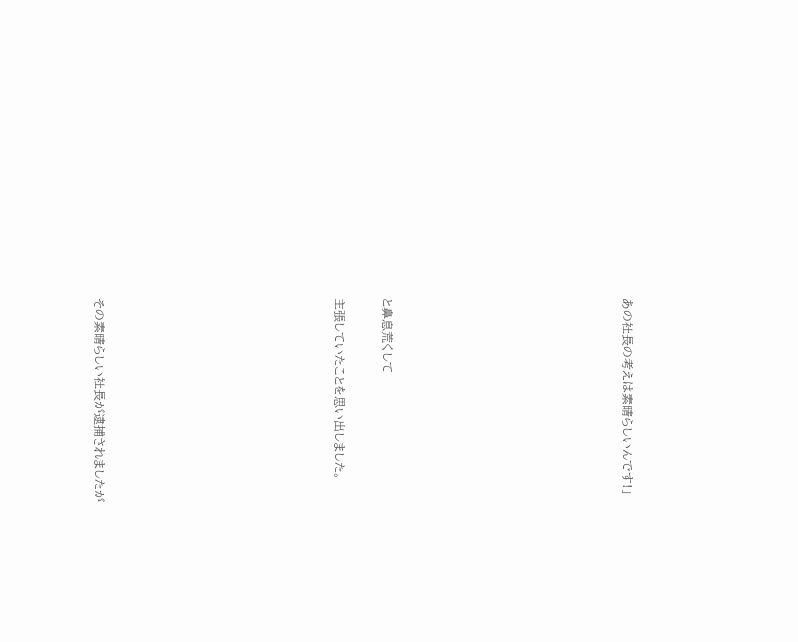あの社長の考えは素晴らしいんです!」









と鼻息荒くして

主張していたことを思い出しました。









その素晴らしい社長が逮捕されましたが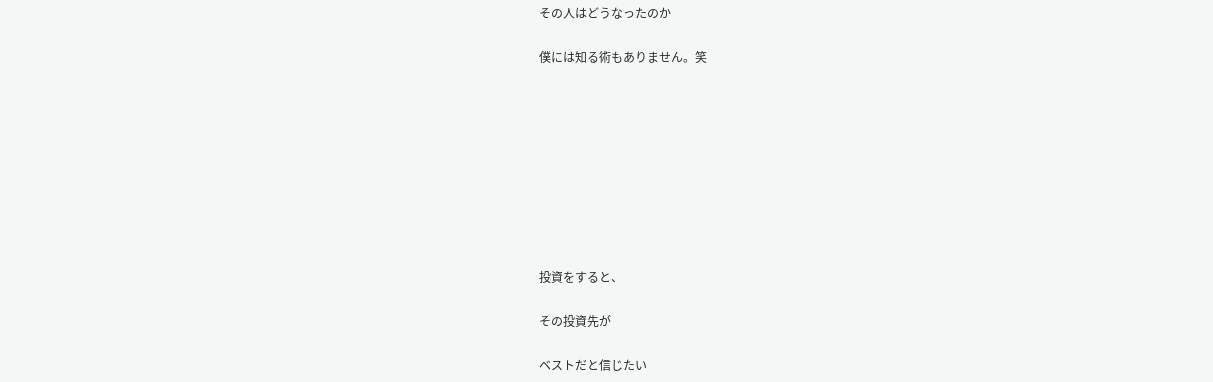その人はどうなったのか

僕には知る術もありません。笑









投資をすると、

その投資先が

ベストだと信じたい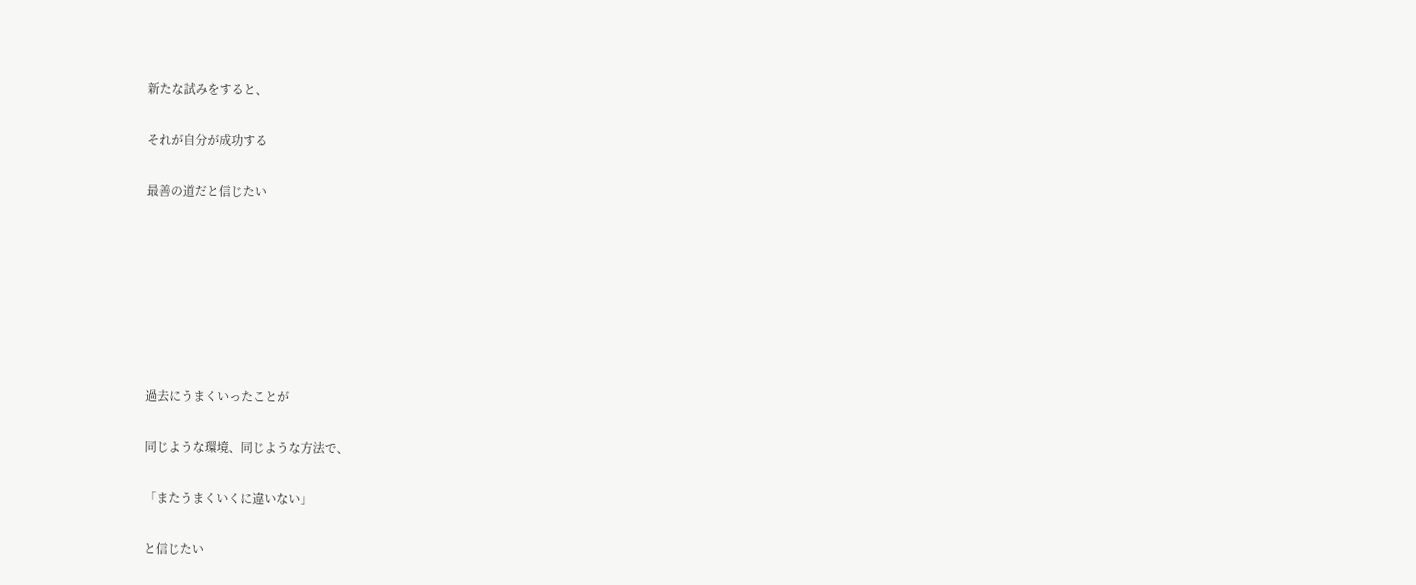新たな試みをすると、

それが自分が成功する

最善の道だと信じたい







過去にうまくいったことが

同じような環境、同じような方法で、

「またうまくいくに違いない」

と信じたい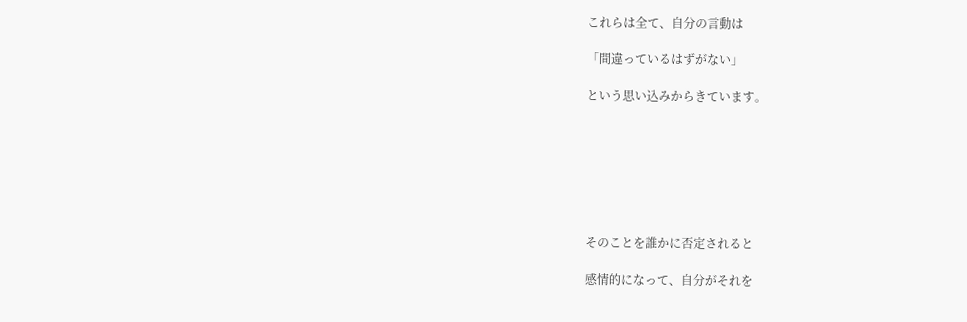これらは全て、自分の言動は

「間違っているはずがない」

という思い込みからきています。







そのことを誰かに否定されると

感情的になって、自分がそれを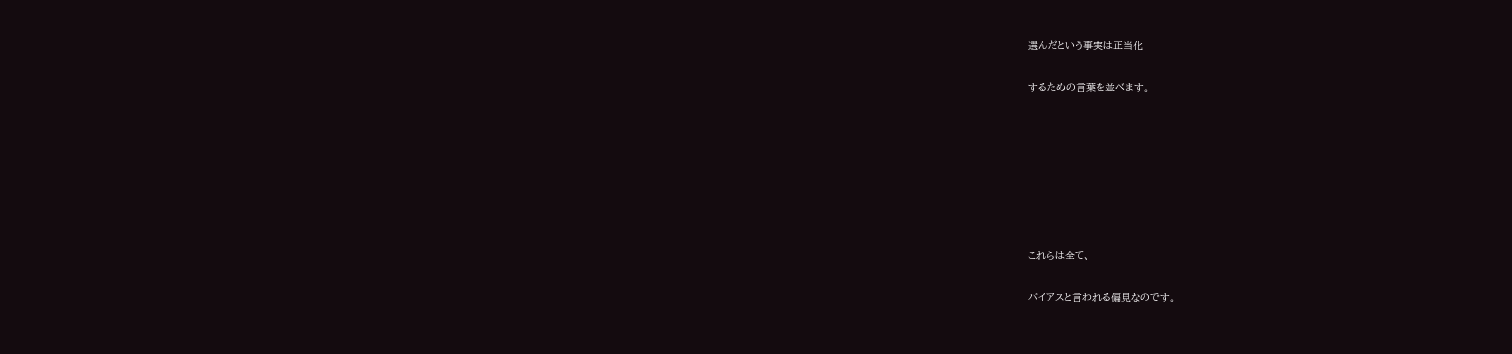選んだという事実は正当化

するための言葉を並べます。







これらは全て、

バイアスと言われる偏見なのです。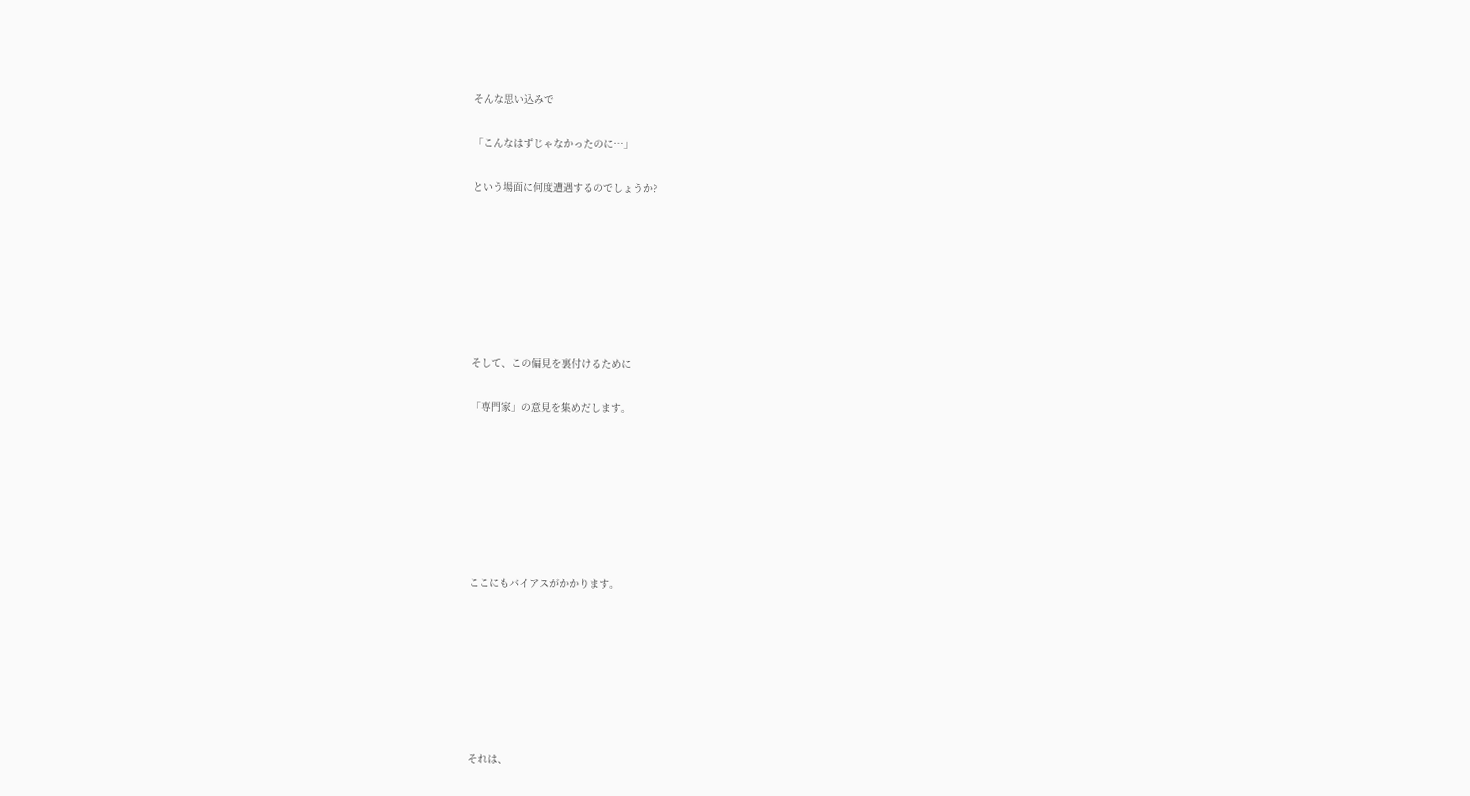そんな思い込みで

「こんなはずじゃなかったのに…」

という場面に何度遭遇するのでしょうか?







そして、この偏見を裏付けるために

「専門家」の意見を集めだします。







ここにもバイアスがかかります。







それは、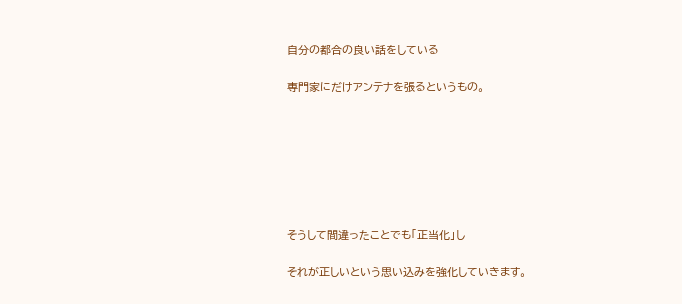自分の都合の良い話をしている

専門家にだけアンテナを張るというもの。







そうして間違ったことでも「正当化」し

それが正しいという思い込みを強化していきます。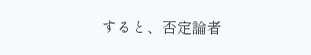すると、否定論者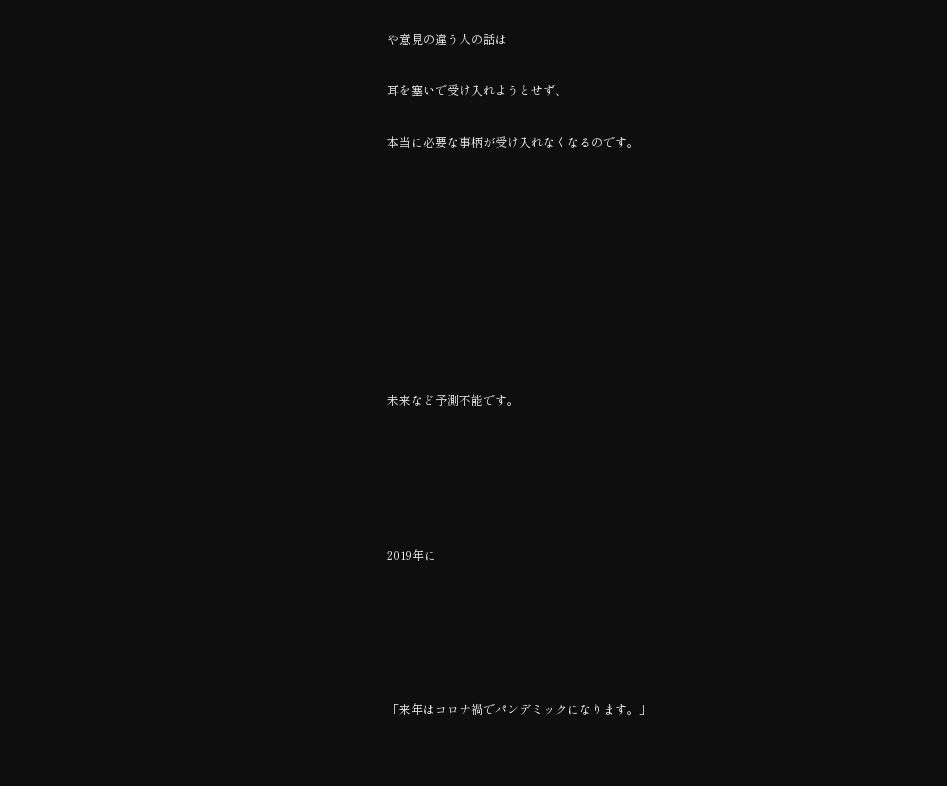や意見の違う人の話は

耳を塞いで受け入れようとせず、

本当に必要な事柄が受け入れなくなるのです。









未来など予測不能です。





2019年に





「来年はコロナ禍でパンデミックになります。」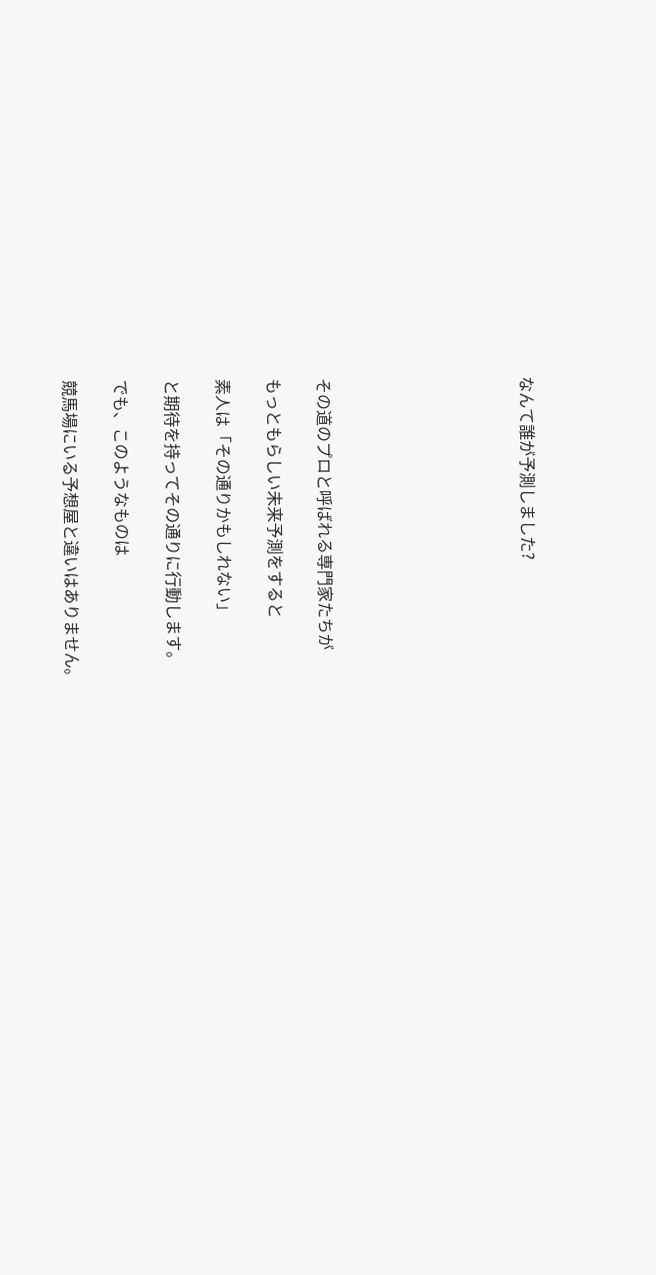なんて誰が予測しました?







その道のプロと呼ばれる専門家たちが

もっともらしい未来予測をすると

素人は「その通りかもしれない」

と期待を持ってその通りに行動します。

でも、このようなものは

競馬場にいる予想屋と違いはありません。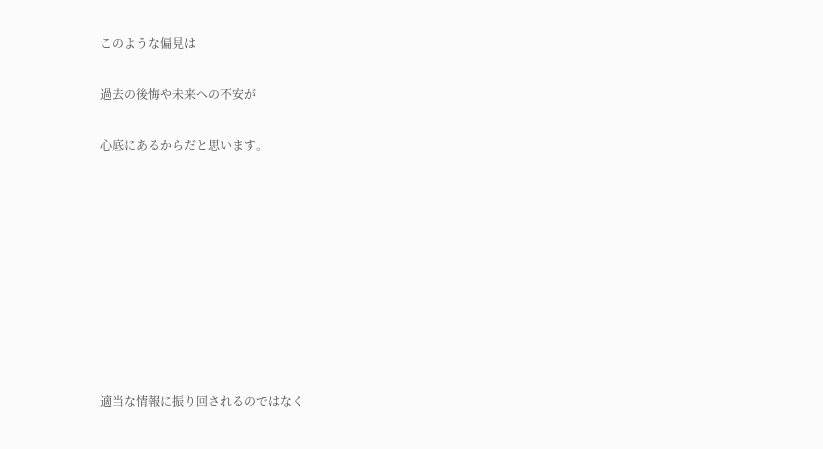このような偏見は

過去の後悔や未来への不安が

心底にあるからだと思います。









適当な情報に振り回されるのではなく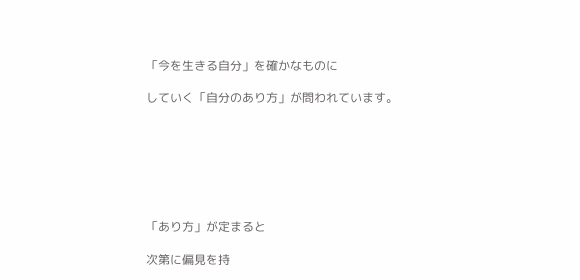「今を生きる自分」を確かなものに

していく「自分のあり方」が問われています。







「あり方」が定まると

次第に偏見を持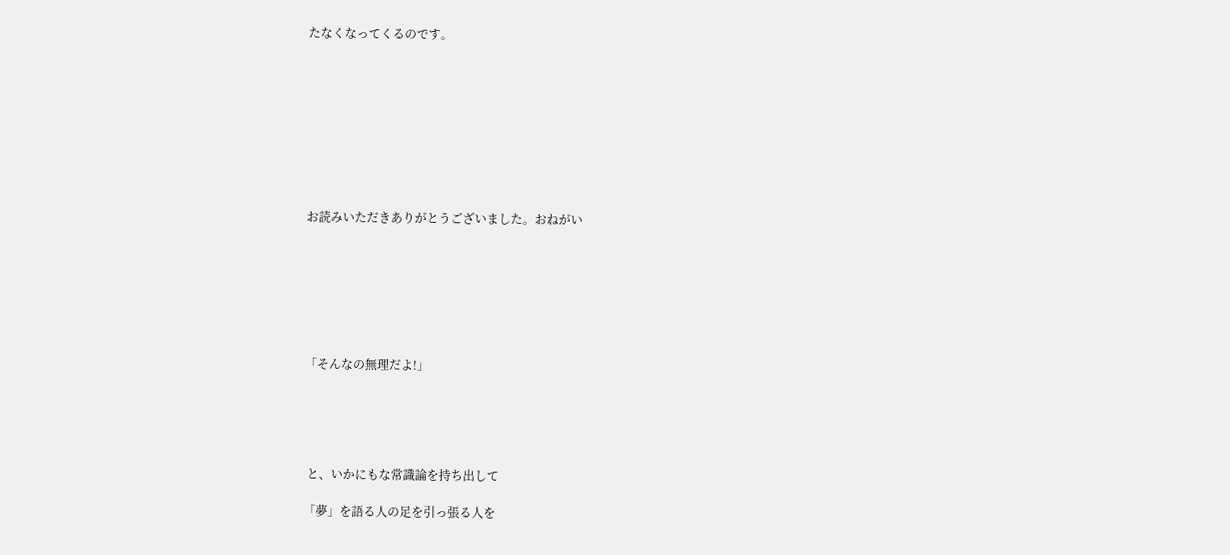たなくなってくるのです。









お読みいただきありがとうございました。おねがい







「そんなの無理だよ!」





 と、いかにもな常識論を持ち出して

「夢」を語る人の足を引っ張る人を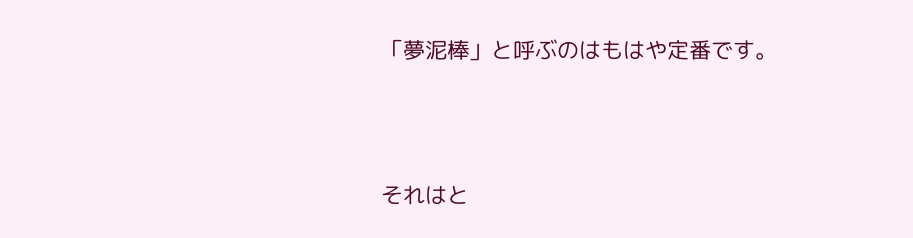「夢泥棒」と呼ぶのはもはや定番です。





それはと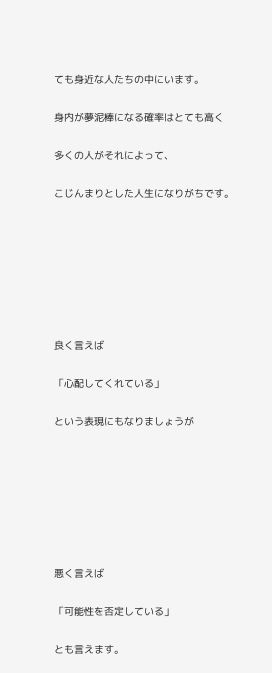ても身近な人たちの中にいます。

身内が夢泥棒になる確率はとても高く

多くの人がそれによって、

こじんまりとした人生になりがちです。







良く言えば

「心配してくれている」

という表現にもなりましょうが







悪く言えば

「可能性を否定している」

とも言えます。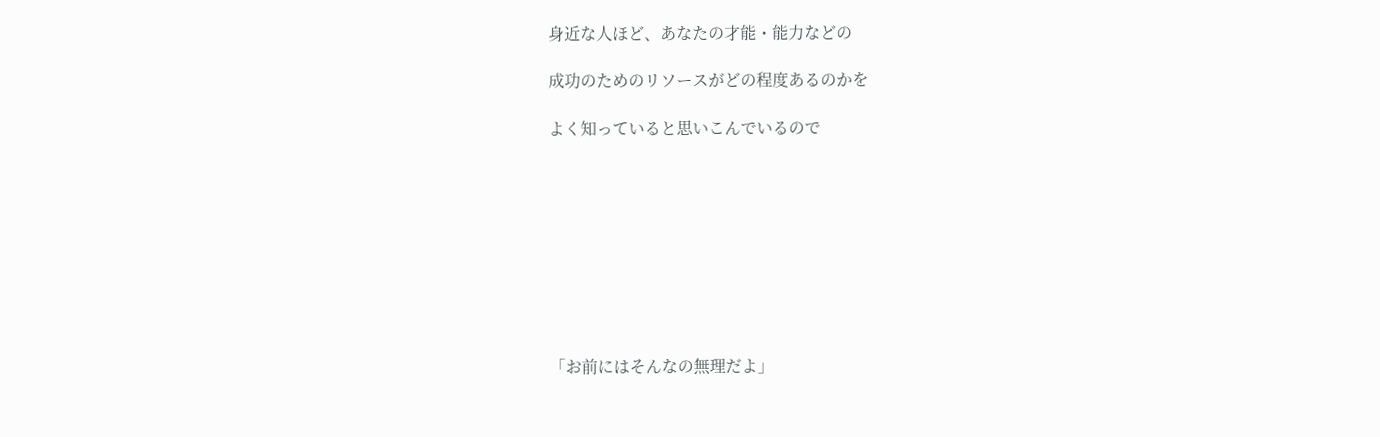身近な人ほど、あなたの才能・能力などの

成功のためのリソースがどの程度あるのかを

よく知っていると思いこんでいるので









「お前にはそんなの無理だよ」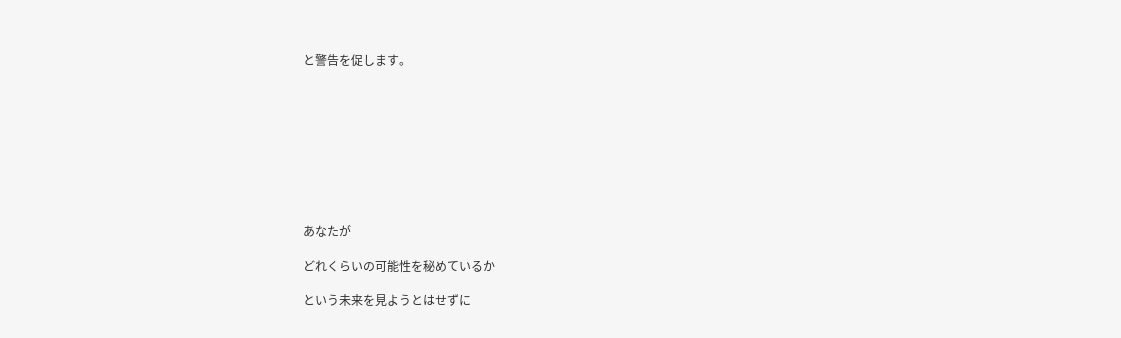と警告を促します。









あなたが

どれくらいの可能性を秘めているか

という未来を見ようとはせずに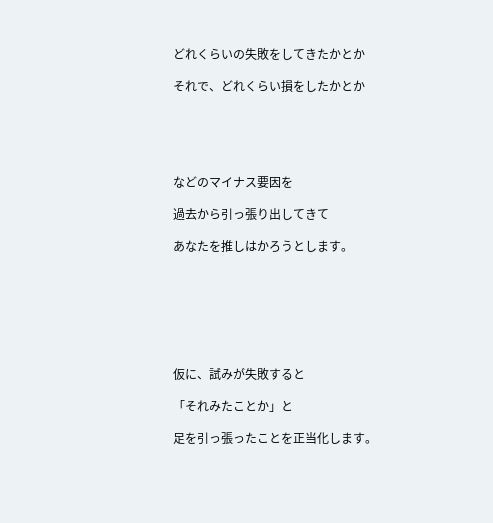どれくらいの失敗をしてきたかとか

それで、どれくらい損をしたかとか





などのマイナス要因を

過去から引っ張り出してきて

あなたを推しはかろうとします。







仮に、試みが失敗すると

「それみたことか」と

足を引っ張ったことを正当化します。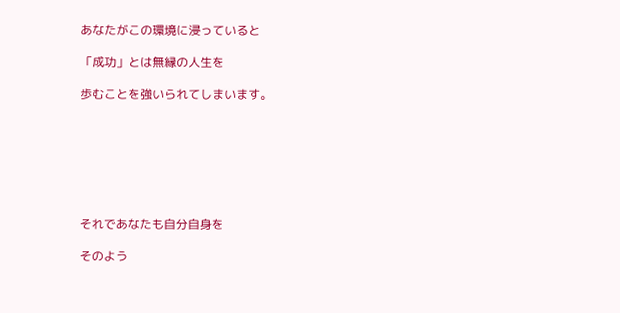あなたがこの環境に浸っていると

「成功」とは無縁の人生を

歩むことを強いられてしまいます。







それであなたも自分自身を

そのよう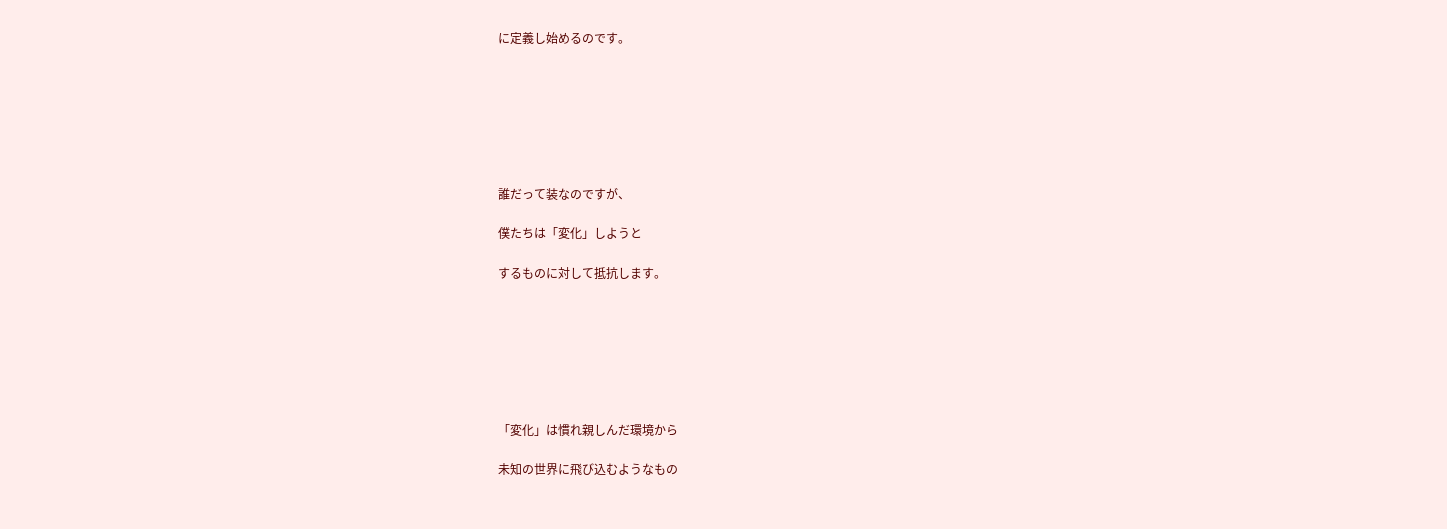に定義し始めるのです。







誰だって装なのですが、

僕たちは「変化」しようと

するものに対して抵抗します。







「変化」は慣れ親しんだ環境から

未知の世界に飛び込むようなもの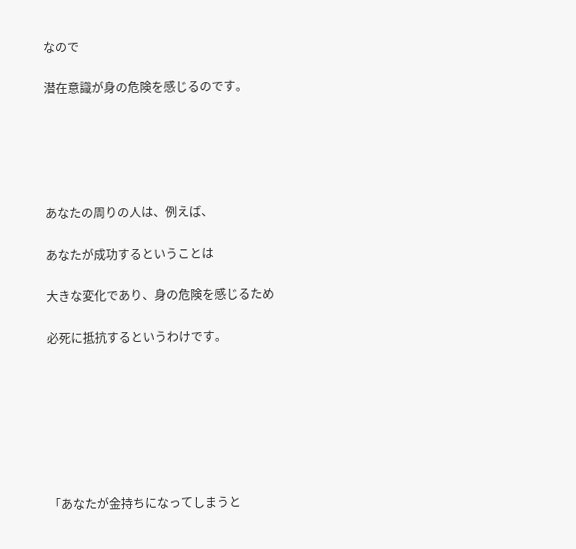なので

潜在意識が身の危険を感じるのです。





あなたの周りの人は、例えば、

あなたが成功するということは

大きな変化であり、身の危険を感じるため

必死に抵抗するというわけです。







「あなたが金持ちになってしまうと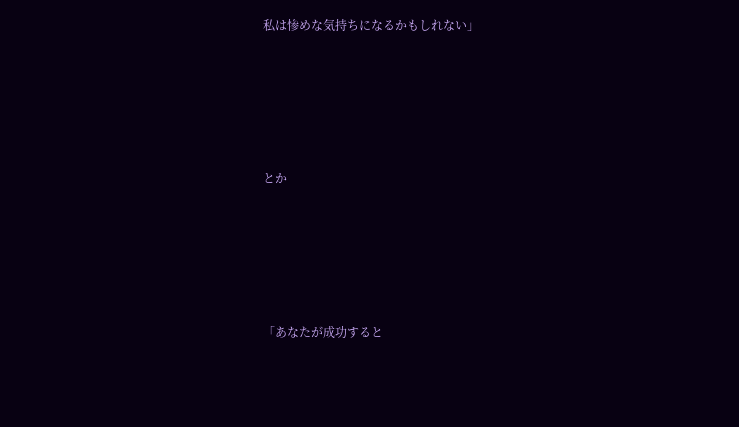私は惨めな気持ちになるかもしれない」





とか





「あなたが成功すると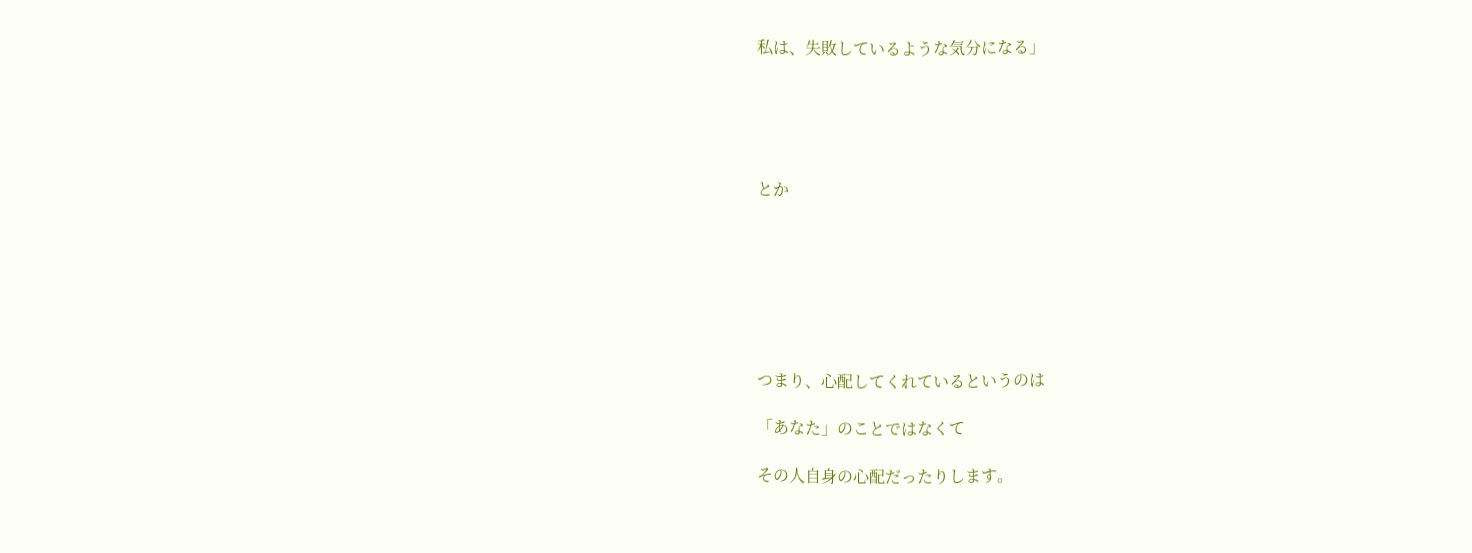私は、失敗しているような気分になる」





とか







つまり、心配してくれているというのは

「あなた」のことではなくて

その人自身の心配だったりします。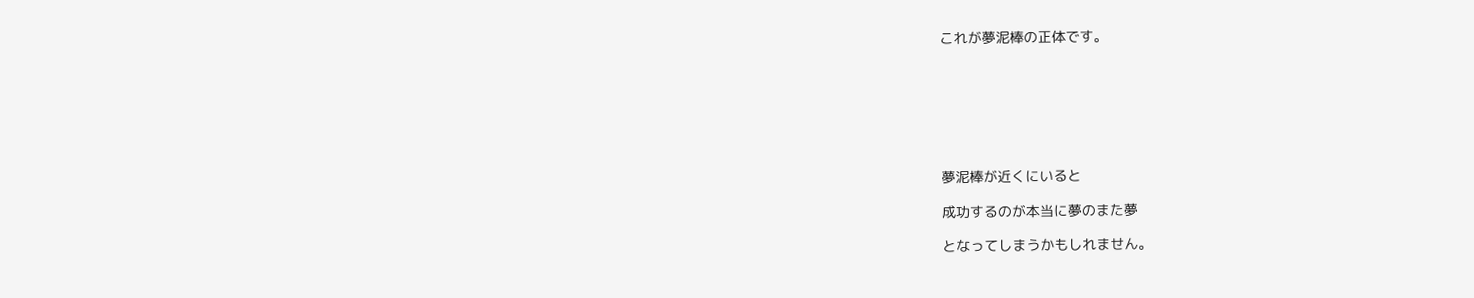これが夢泥棒の正体です。







夢泥棒が近くにいると

成功するのが本当に夢のまた夢

となってしまうかもしれません。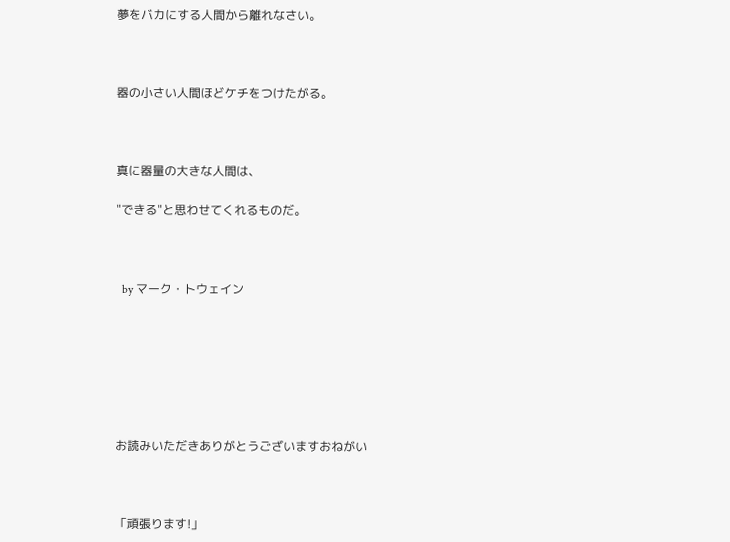夢をバカにする人間から離れなさい。



器の小さい人間ほどケチをつけたがる。



真に器量の大きな人間は、

"できる"と思わせてくれるものだ。



  by マーク・トウェイン







お読みいただきありがとうございますおねがい



「頑張ります!」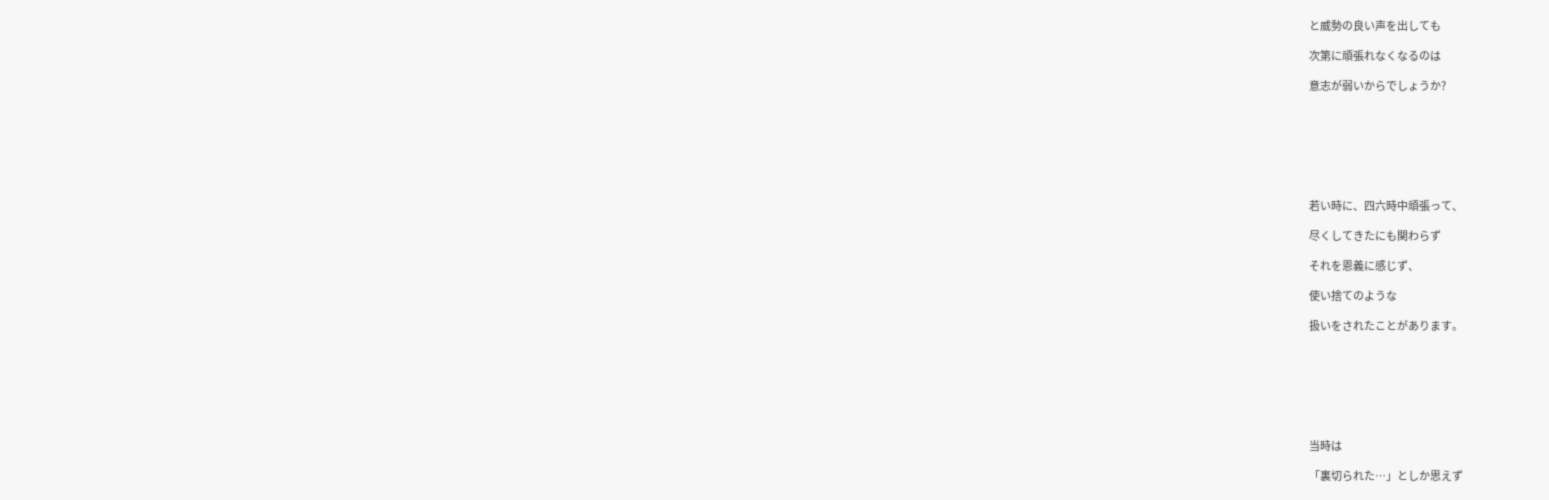と威勢の良い声を出しても

次第に頑張れなくなるのは

意志が弱いからでしょうか?







若い時に、四六時中頑張って、

尽くしてきたにも関わらず

それを恩義に感じず、

使い捨てのような

扱いをされたことがあります。







当時は

「裏切られた…」としか思えず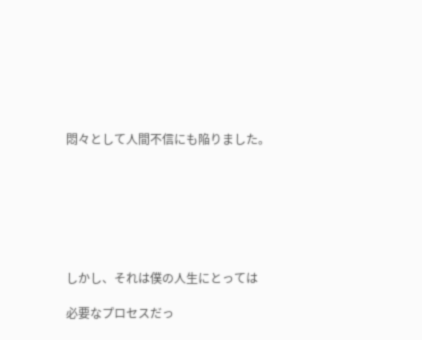悶々として人間不信にも陥りました。







しかし、それは僕の人生にとっては

必要なプロセスだっ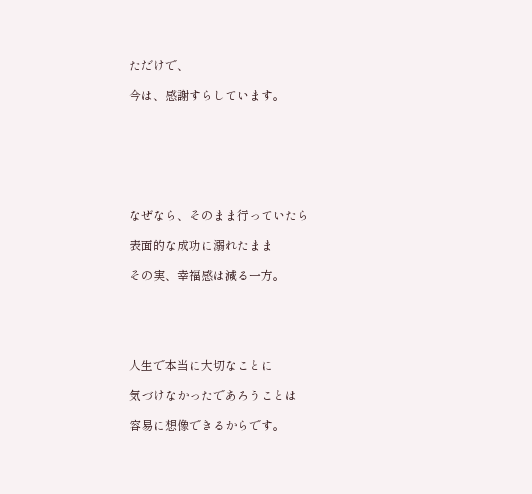ただけで、

今は、感謝すらしています。







なぜなら、そのまま行っていたら

表面的な成功に溺れたまま

その実、幸福感は減る一方。





人生で本当に大切なことに

気づけなかったであろうことは

容易に想像できるからです。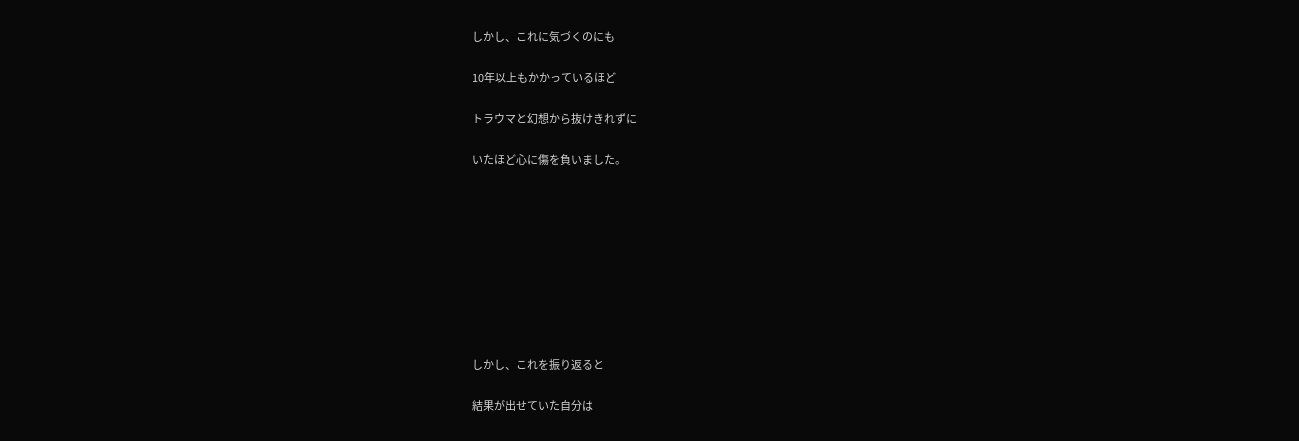しかし、これに気づくのにも

10年以上もかかっているほど

トラウマと幻想から抜けきれずに

いたほど心に傷を負いました。









しかし、これを振り返ると

結果が出せていた自分は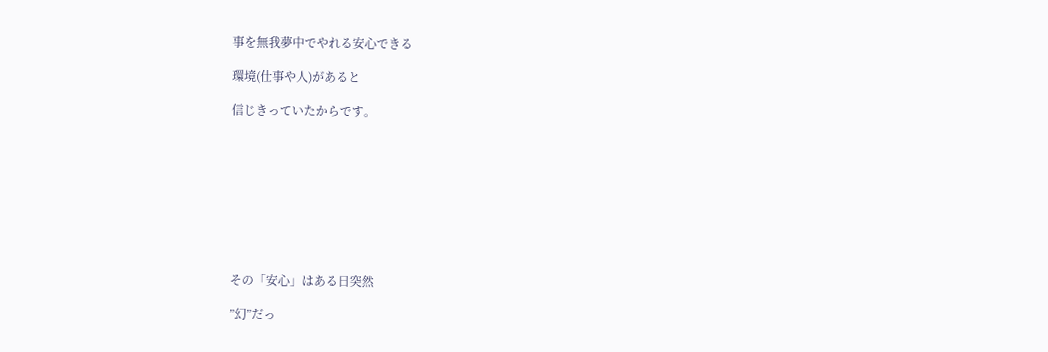事を無我夢中でやれる安心できる

環境(仕事や人)があると

信じきっていたからです。









その「安心」はある日突然

”幻”だっ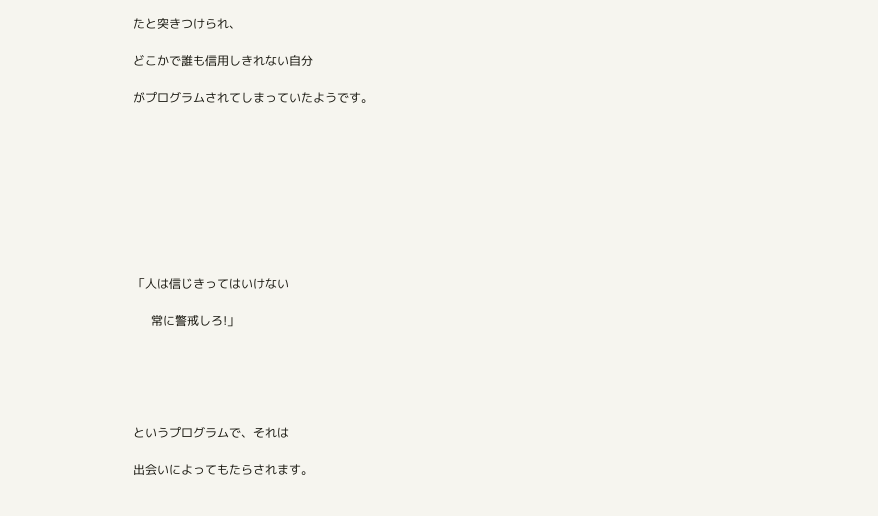たと突きつけられ、

どこかで誰も信用しきれない自分

がプログラムされてしまっていたようです。









「人は信じきってはいけない

      常に警戒しろ!」





というプログラムで、それは

出会いによってもたらされます。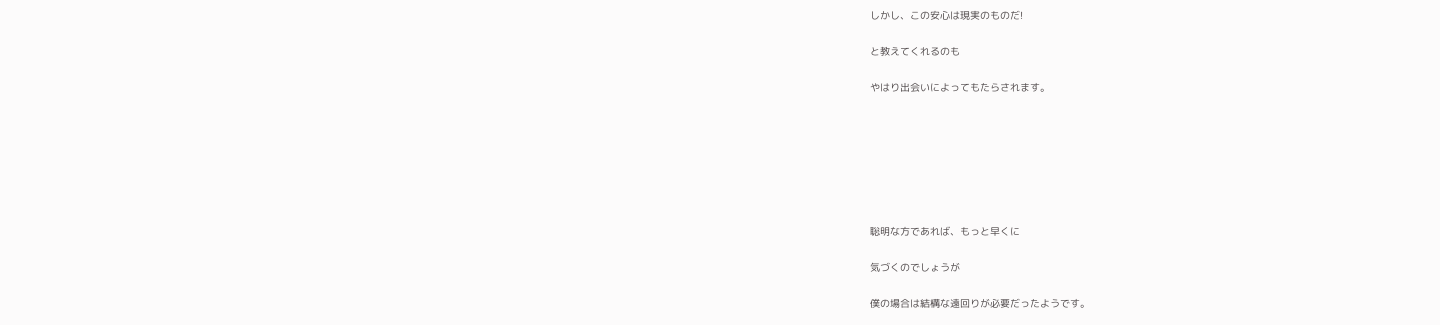しかし、この安心は現実のものだ!

と教えてくれるのも

やはり出会いによってもたらされます。







聡明な方であれば、もっと早くに

気づくのでしょうが

僕の場合は結構な遠回りが必要だったようです。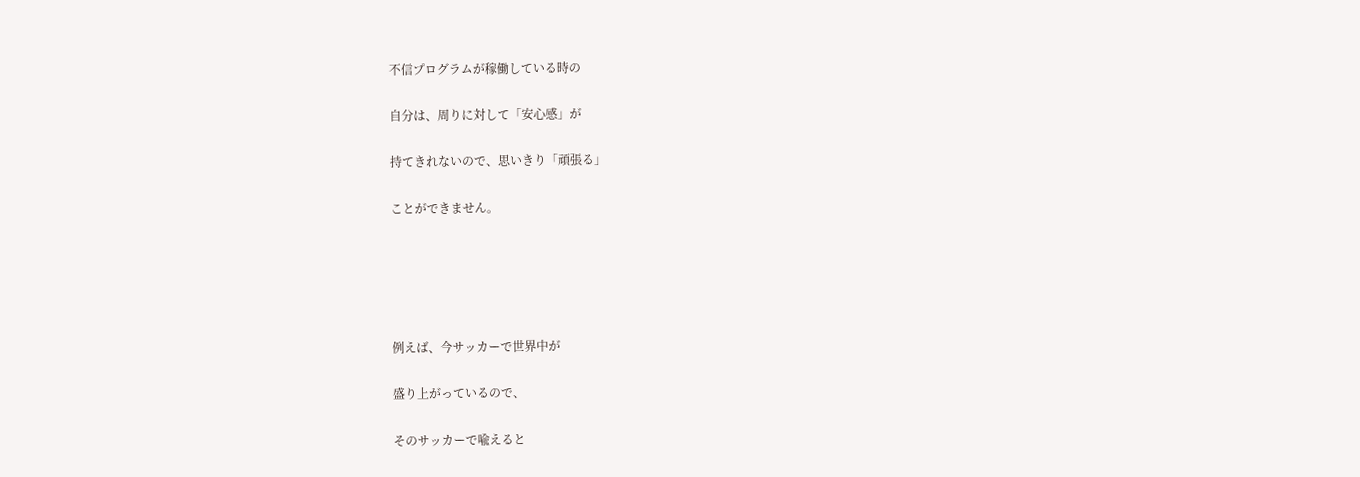不信プログラムが稼働している時の

自分は、周りに対して「安心感」が

持てきれないので、思いきり「頑張る」

ことができません。





例えば、今サッカーで世界中が

盛り上がっているので、

そのサッカーで喩えると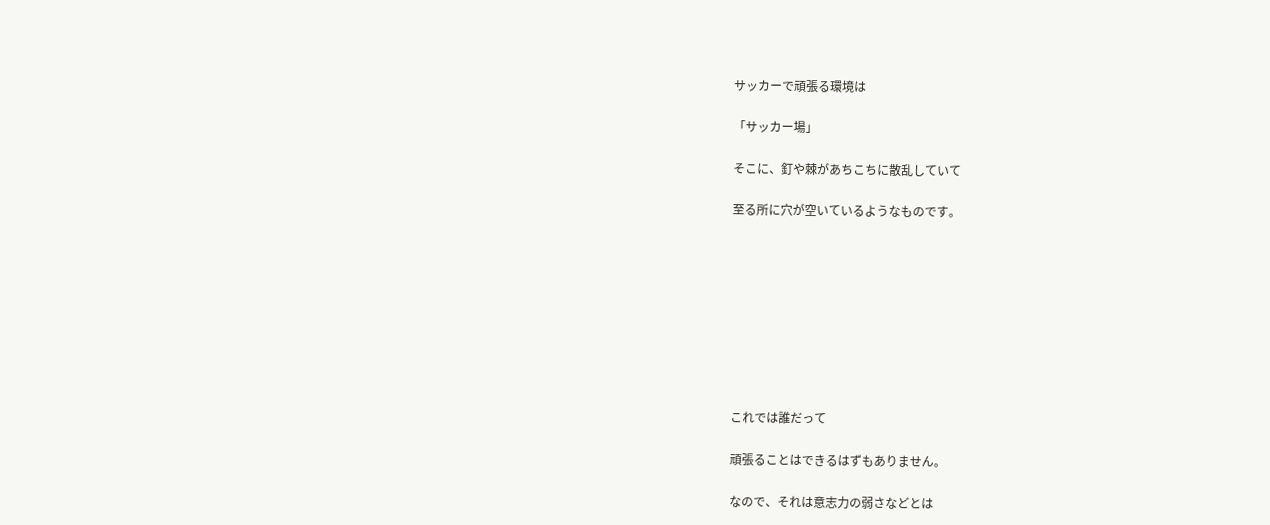サッカーで頑張る環境は

「サッカー場」

そこに、釘や棘があちこちに散乱していて

至る所に穴が空いているようなものです。









これでは誰だって

頑張ることはできるはずもありません。

なので、それは意志力の弱さなどとは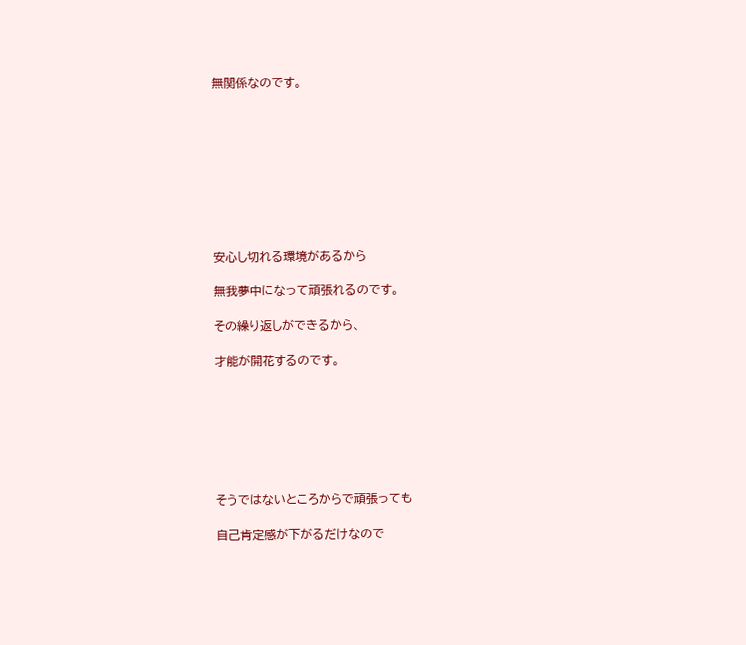無関係なのです。









安心し切れる環境があるから

無我夢中になって頑張れるのです。

その繰り返しができるから、

才能が開花するのです。







そうではないところからで頑張っても

自己肯定感が下がるだけなので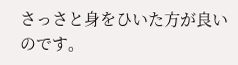さっさと身をひいた方が良いのです。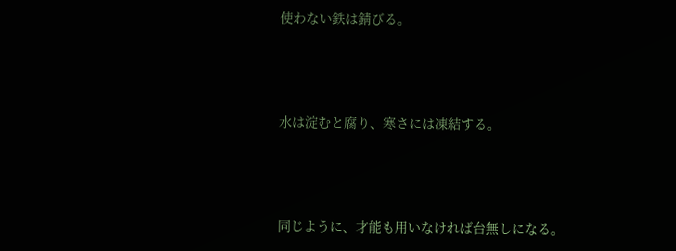使わない鉄は錆びる。



水は淀むと腐り、寒さには凍結する。



同じように、才能も用いなければ台無しになる。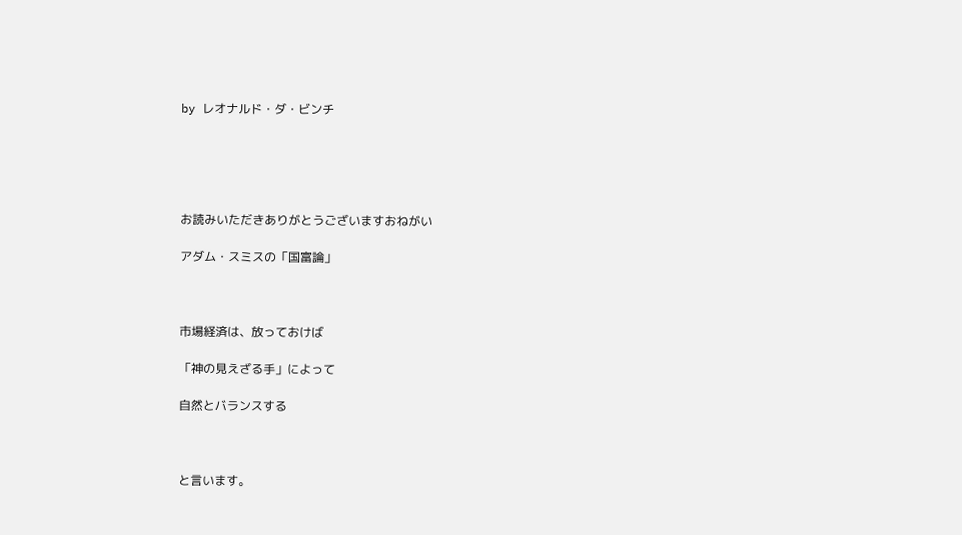by レオナルド・ダ・ビンチ





お読みいただきありがとうございますおねがい

アダム・スミスの「国富論」



市場経済は、放っておけば

「神の見えざる手」によって

自然とバランスする



と言います。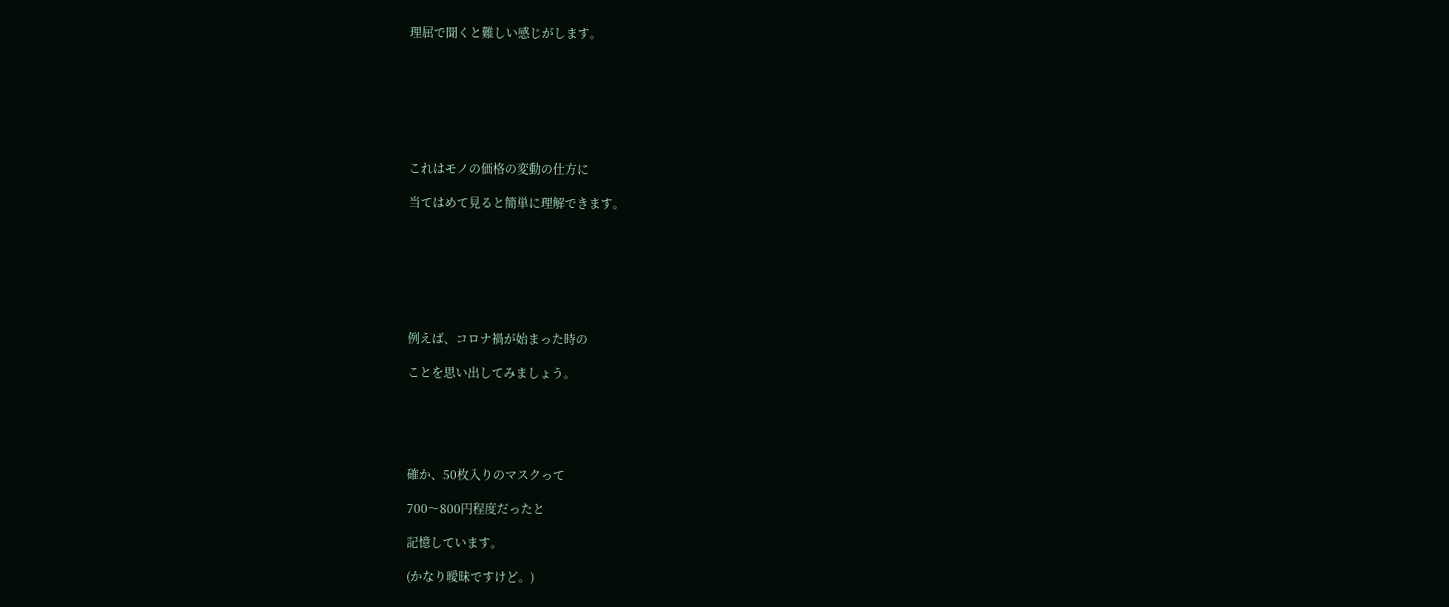理屈で聞くと難しい感じがします。







これはモノの価格の変動の仕方に

当てはめて見ると簡単に理解できます。







例えば、コロナ禍が始まった時の

ことを思い出してみましょう。





確か、50枚入りのマスクって

700〜800円程度だったと

記憶しています。

(かなり曖昧ですけど。)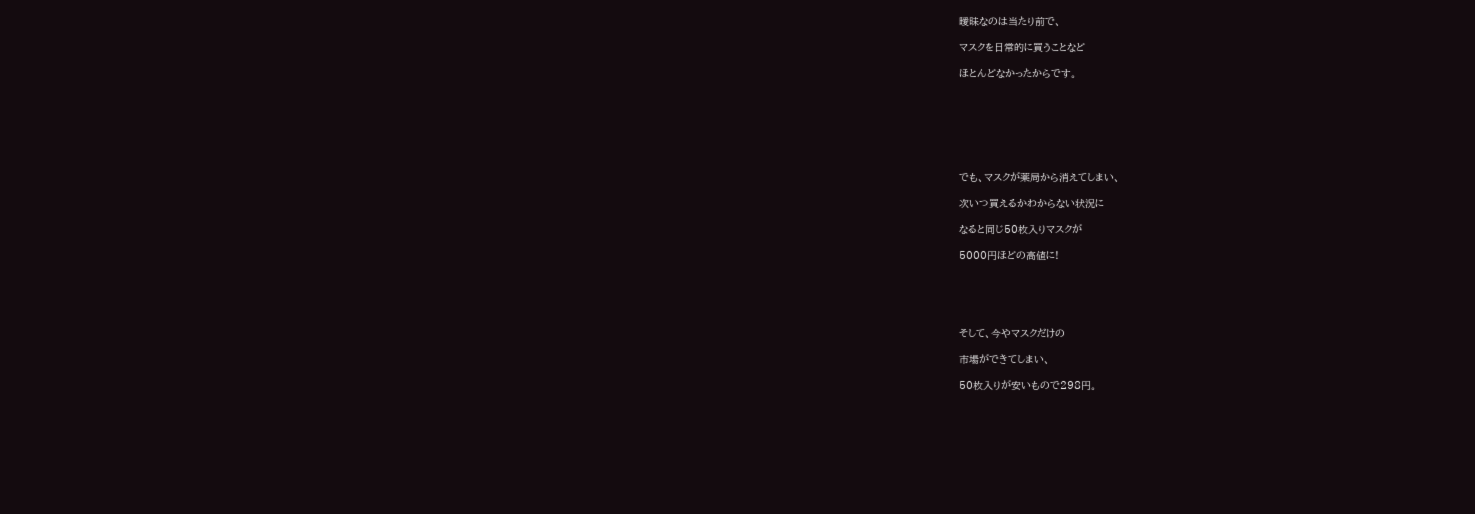曖昧なのは当たり前で、

マスクを日常的に買うことなど

ほとんどなかったからです。







でも、マスクが薬局から消えてしまい、

次いつ買えるかわからない状況に

なると同じ50枚入りマスクが

5000円ほどの高値に!





そして、今やマスクだけの

市場ができてしまい、

50枚入りが安いもので298円。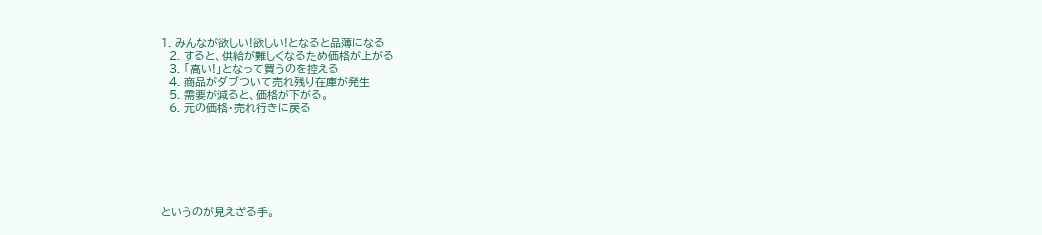1. みんなが欲しい!欲しい!となると品薄になる
  2. すると、供給が難しくなるため価格が上がる
  3. 「高い!」となって買うのを控える
  4. 商品がダブついて売れ残り在庫が発生
  5. 需要が減ると、価格が下がる。
  6. 元の価格・売れ行きに戻る







というのが見えざる手。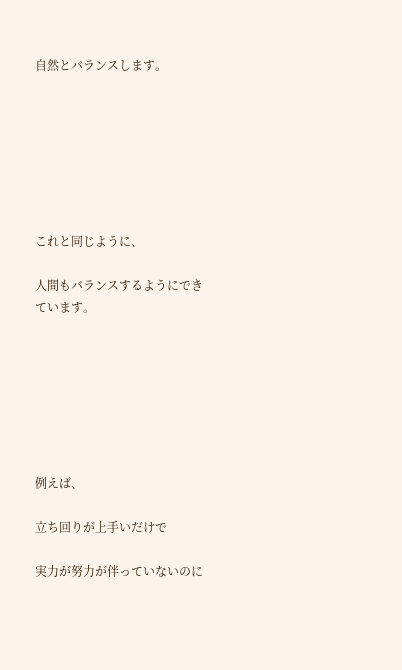自然とバランスします。







これと同じように、

人間もバランスするようにできています。







例えば、

立ち回りが上手いだけで

実力が努力が伴っていないのに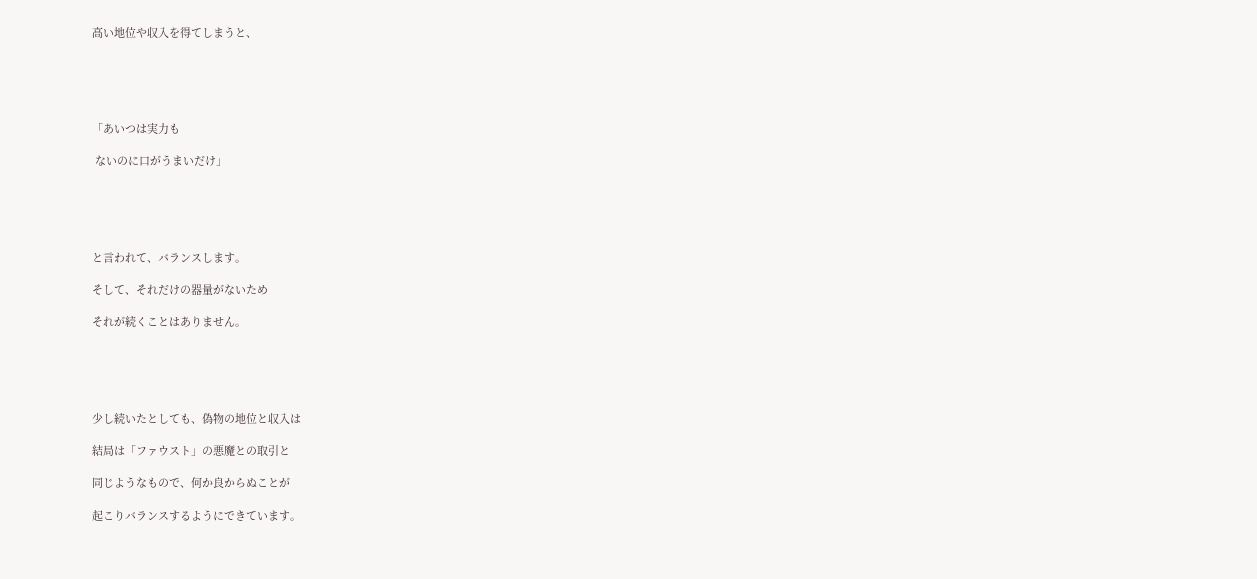高い地位や収入を得てしまうと、





「あいつは実力も

 ないのに口がうまいだけ」





と言われて、バランスします。

そして、それだけの器量がないため

それが続くことはありません。





少し続いたとしても、偽物の地位と収入は

結局は「ファウスト」の悪魔との取引と

同じようなもので、何か良からぬことが

起こりバランスするようにできています。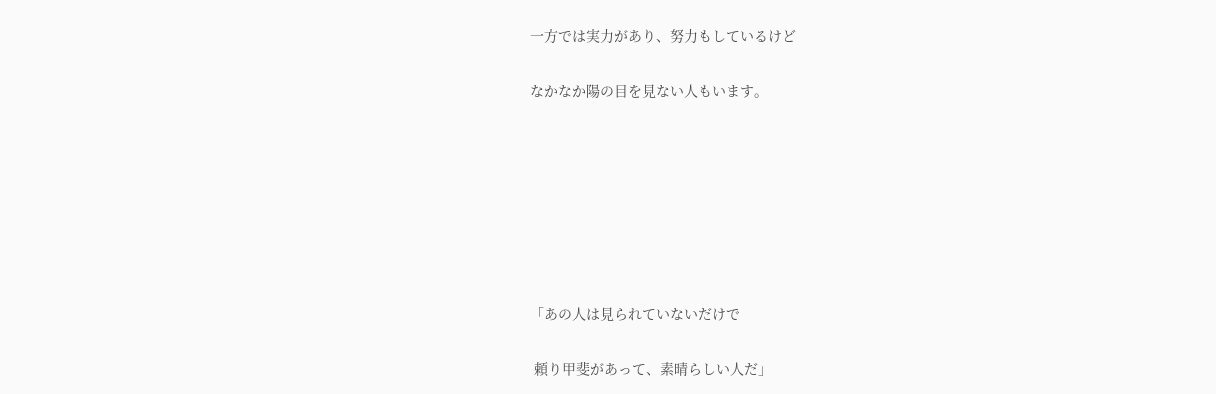一方では実力があり、努力もしているけど

なかなか陽の目を見ない人もいます。







「あの人は見られていないだけで

 頼り甲斐があって、素晴らしい人だ」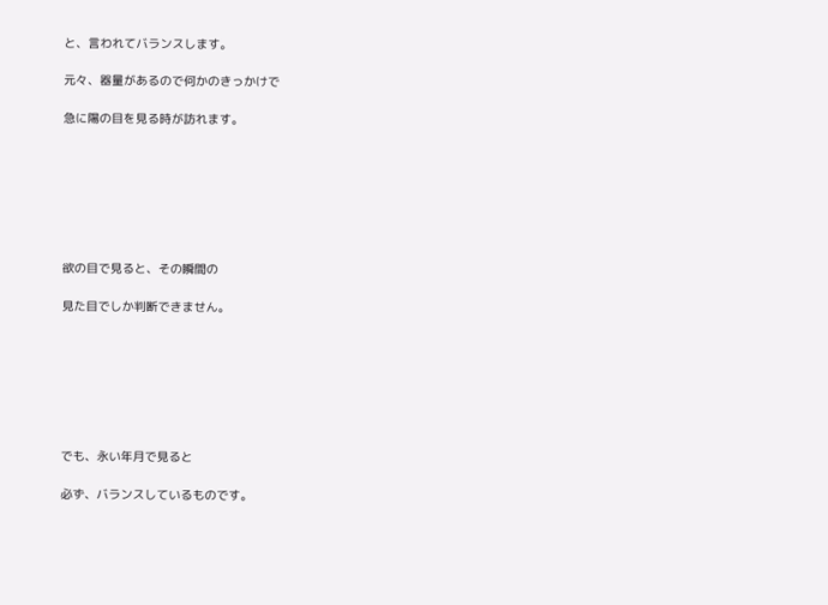と、言われてバランスします。

元々、器量があるので何かのきっかけで

急に陽の目を見る時が訪れます。







欲の目で見ると、その瞬間の

見た目でしか判断できません。







でも、永い年月で見ると

必ず、バランスしているものです。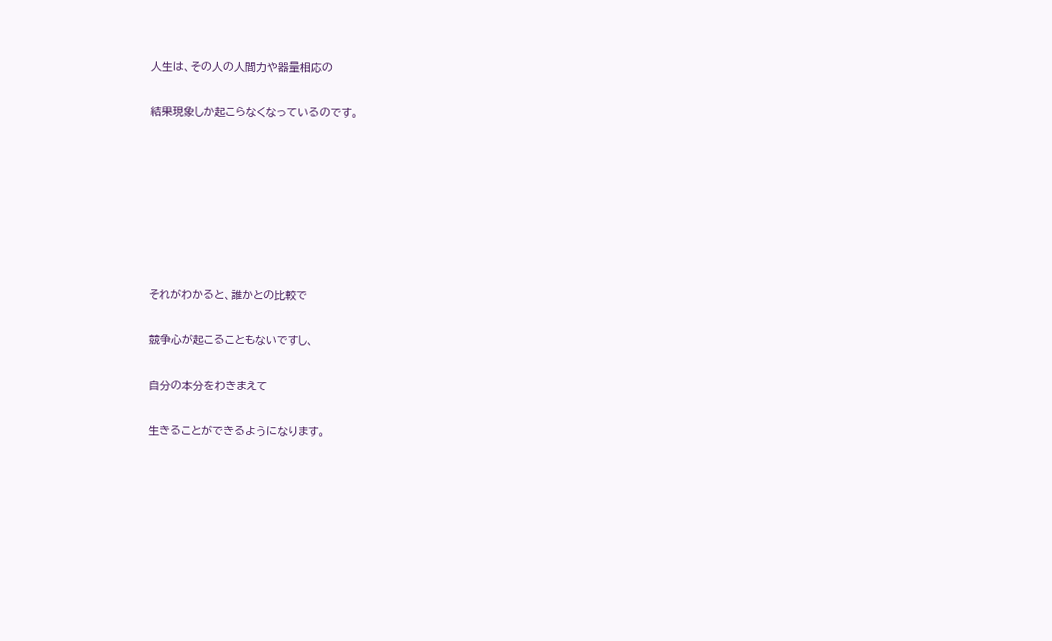人生は、その人の人間力や器量相応の

結果現象しか起こらなくなっているのです。







それがわかると、誰かとの比較で

競争心が起こることもないですし、

自分の本分をわきまえて

生きることができるようになります。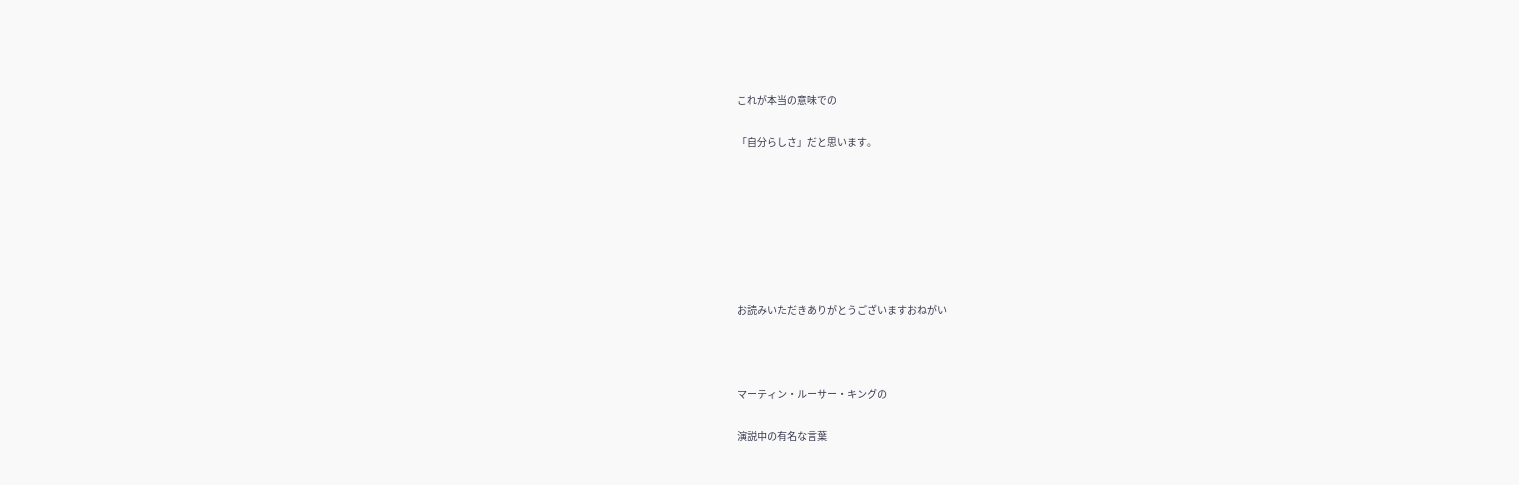これが本当の意味での

「自分らしさ」だと思います。







お読みいただきありがとうございますおねがい



マーティン・ルーサー・キングの

演説中の有名な言葉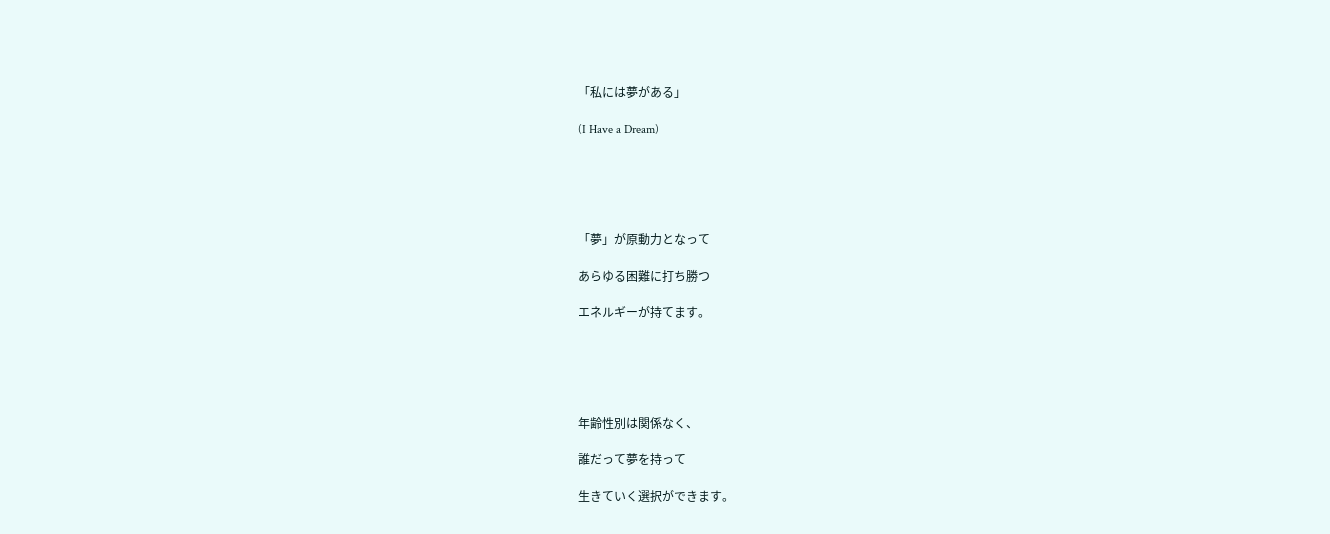「私には夢がある」

(I Have a Dream)





「夢」が原動力となって

あらゆる困難に打ち勝つ

エネルギーが持てます。





年齢性別は関係なく、

誰だって夢を持って

生きていく選択ができます。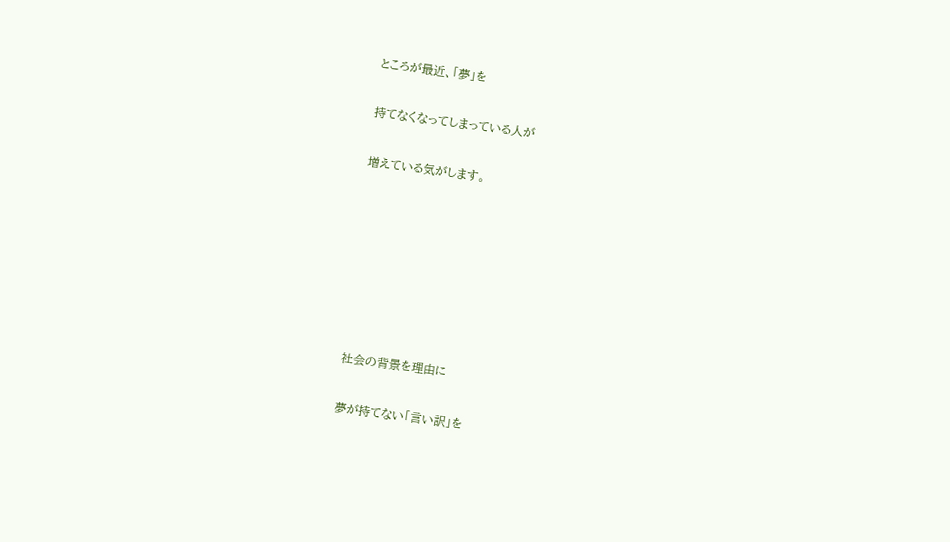ところが最近、「夢」を

持てなくなってしまっている人が

増えている気がします。







社会の背景を理由に

夢が持てない「言い訳」を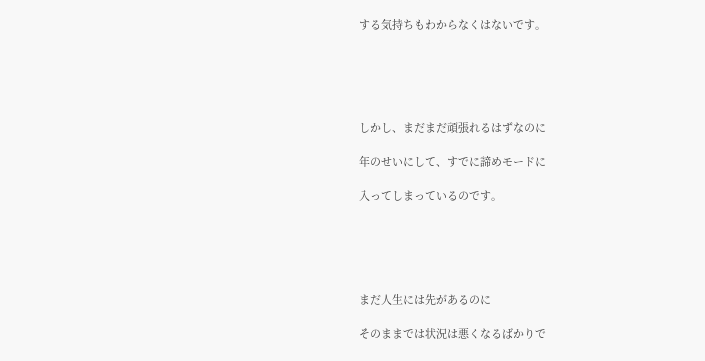する気持ちもわからなくはないです。





しかし、まだまだ頑張れるはずなのに

年のせいにして、すでに諦めモードに

入ってしまっているのです。





まだ人生には先があるのに

そのままでは状況は悪くなるばかりで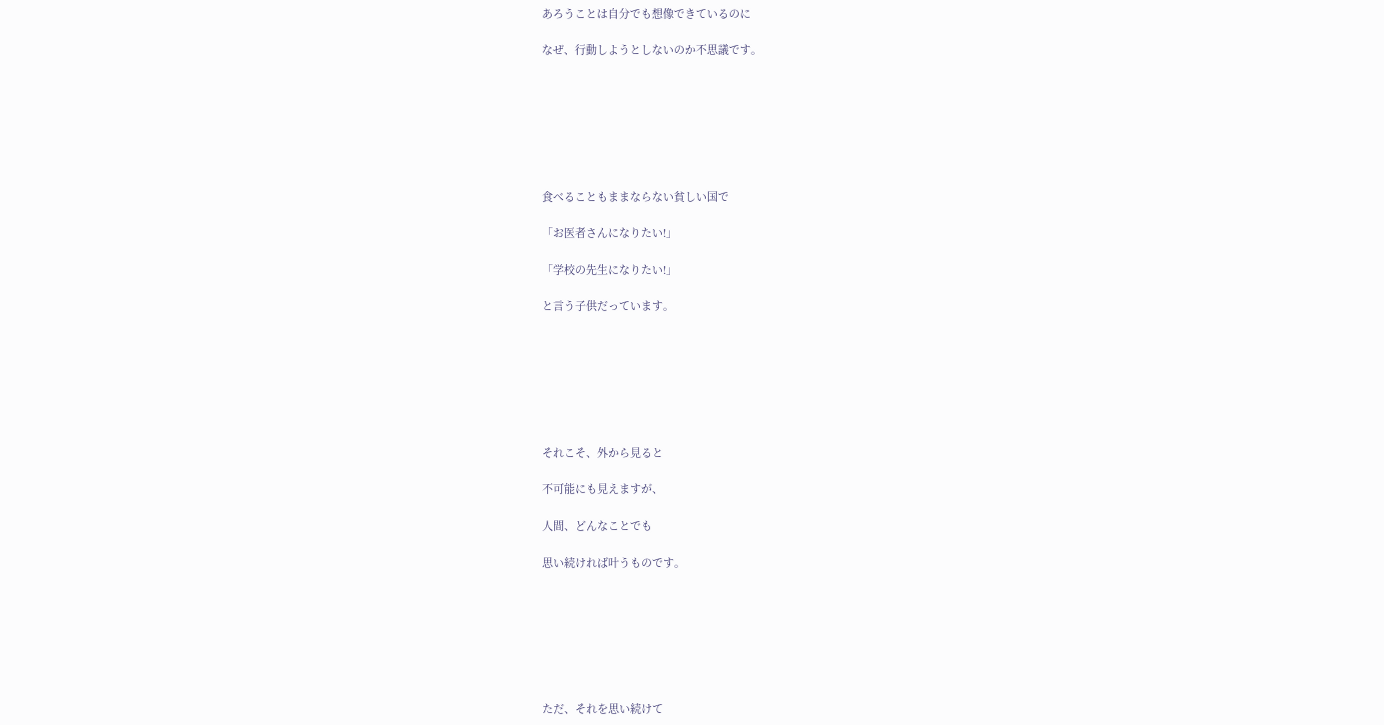あろうことは自分でも想像できているのに

なぜ、行動しようとしないのか不思議です。







食べることもままならない貧しい国で

「お医者さんになりたい!」

「学校の先生になりたい!」

と言う子供だっています。







それこそ、外から見ると

不可能にも見えますが、

人間、どんなことでも

思い続ければ叶うものです。







ただ、それを思い続けて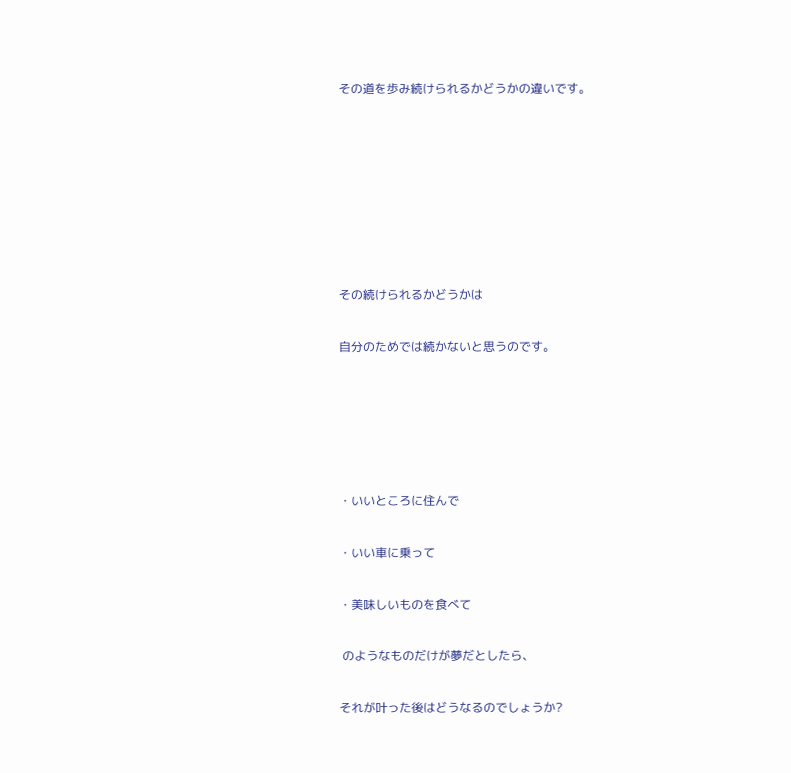その道を歩み続けられるかどうかの違いです。







その続けられるかどうかは

自分のためでは続かないと思うのです。





・いいところに住んで

・いい車に乗って

・美味しいものを食べて

 のようなものだけが夢だとしたら、

それが叶った後はどうなるのでしょうか?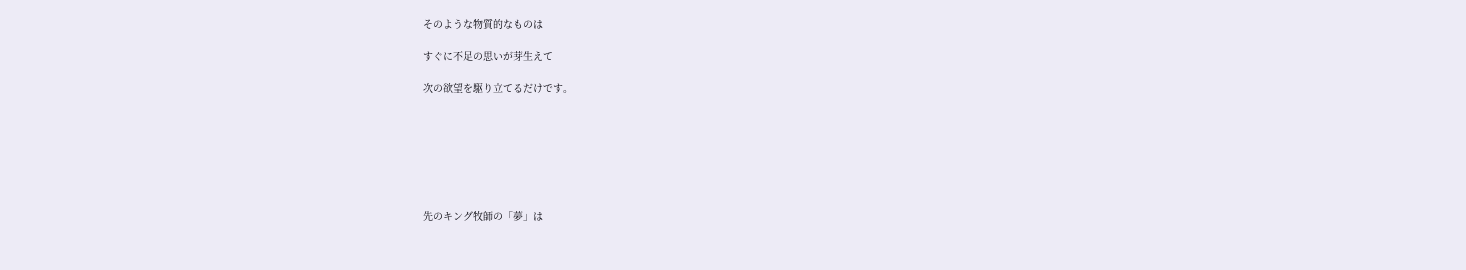そのような物質的なものは

すぐに不足の思いが芽生えて

次の欲望を駆り立てるだけです。







先のキング牧師の「夢」は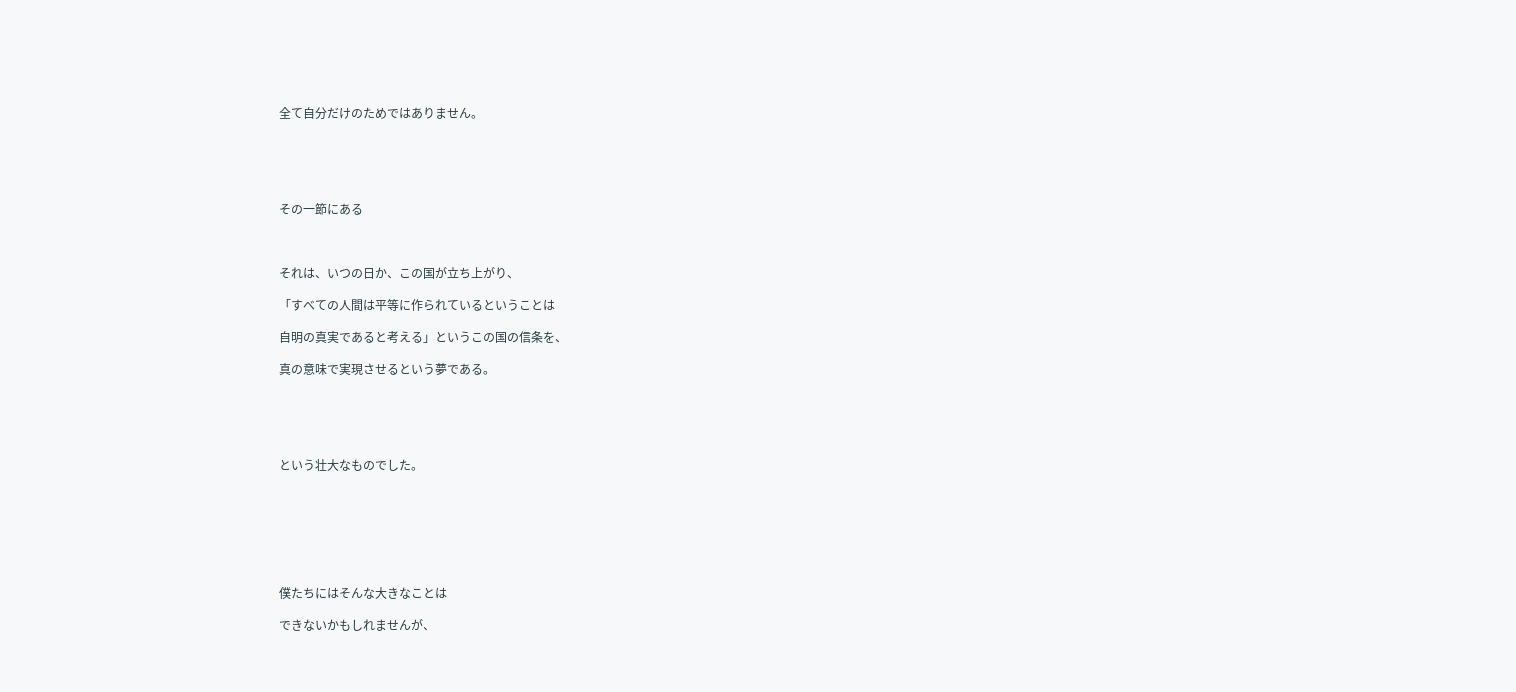全て自分だけのためではありません。





その一節にある



それは、いつの日か、この国が立ち上がり、

「すべての人間は平等に作られているということは

自明の真実であると考える」というこの国の信条を、

真の意味で実現させるという夢である。





という壮大なものでした。







僕たちにはそんな大きなことは

できないかもしれませんが、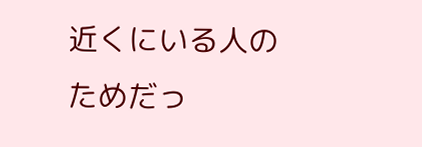近くにいる人のためだっ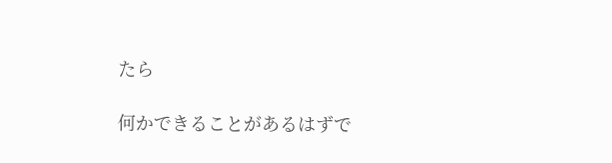たら

何かできることがあるはずで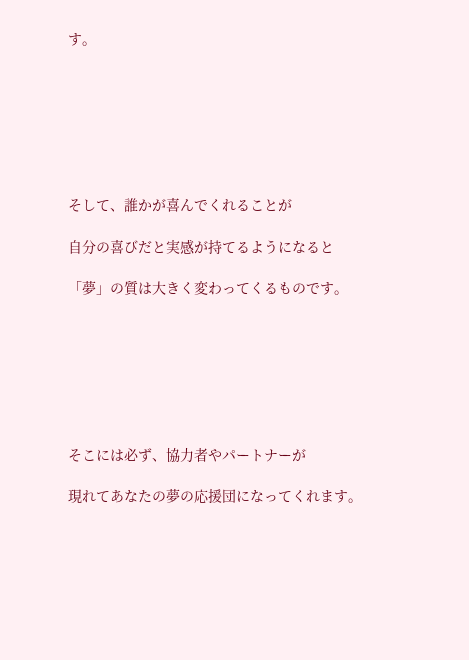す。







そして、誰かが喜んでくれることが

自分の喜びだと実感が持てるようになると

「夢」の質は大きく変わってくるものです。







そこには必ず、協力者やパートナーが

現れてあなたの夢の応援団になってくれます。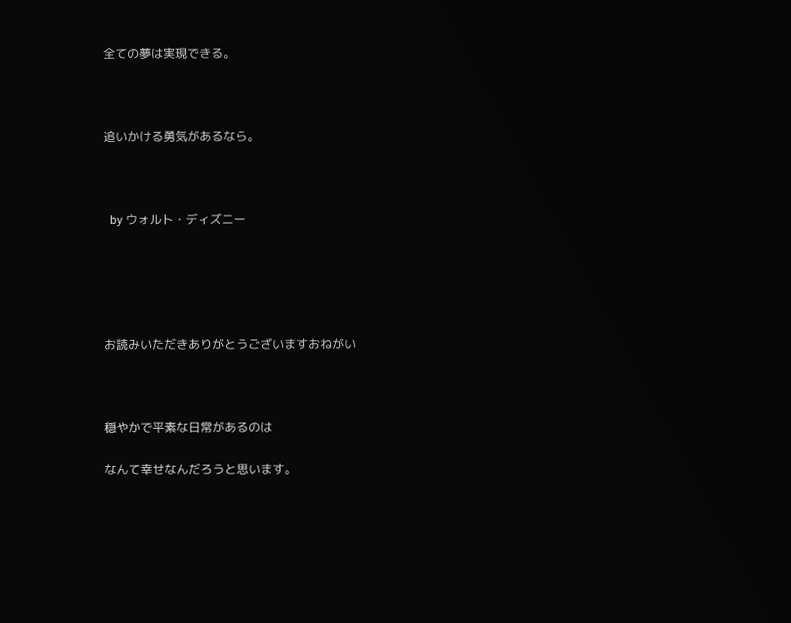全ての夢は実現できる。



追いかける勇気があるなら。



  by ウォルト・ディズニー





お読みいただきありがとうございますおねがい



穏やかで平素な日常があるのは

なんて幸せなんだろうと思います。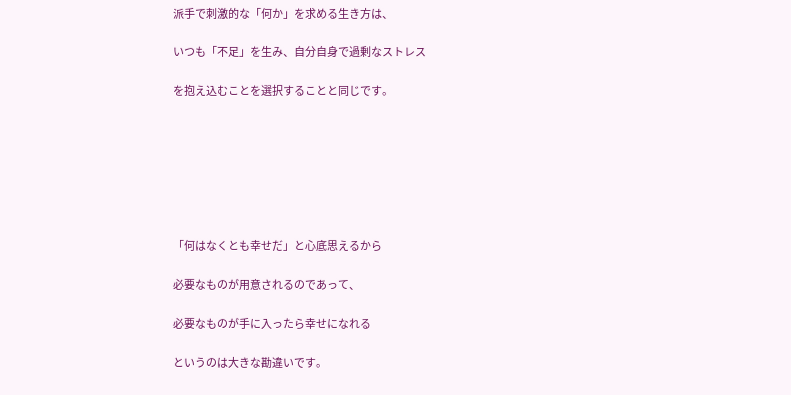派手で刺激的な「何か」を求める生き方は、

いつも「不足」を生み、自分自身で過剰なストレス

を抱え込むことを選択することと同じです。







「何はなくとも幸せだ」と心底思えるから

必要なものが用意されるのであって、

必要なものが手に入ったら幸せになれる

というのは大きな勘違いです。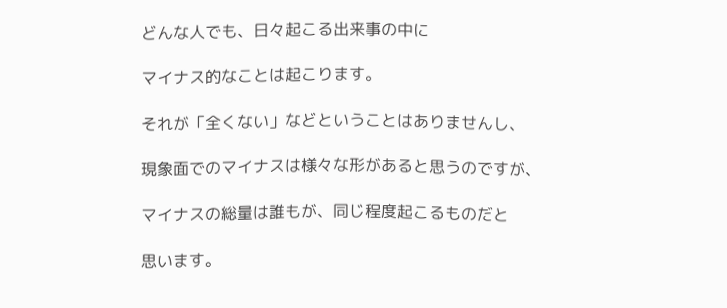どんな人でも、日々起こる出来事の中に

マイナス的なことは起こります。

それが「全くない」などということはありませんし、

現象面でのマイナスは様々な形があると思うのですが、

マイナスの総量は誰もが、同じ程度起こるものだと

思います。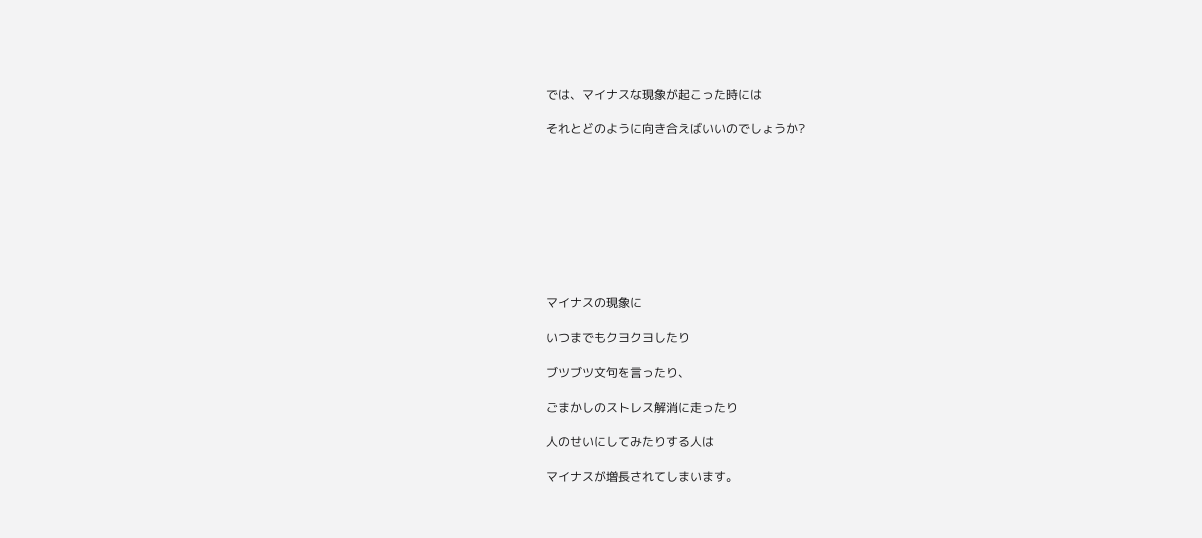では、マイナスな現象が起こった時には

それとどのように向き合えばいいのでしょうか?









マイナスの現象に

いつまでもクヨクヨしたり

ブツブツ文句を言ったり、

ごまかしのストレス解消に走ったり

人のせいにしてみたりする人は

マイナスが増長されてしまいます。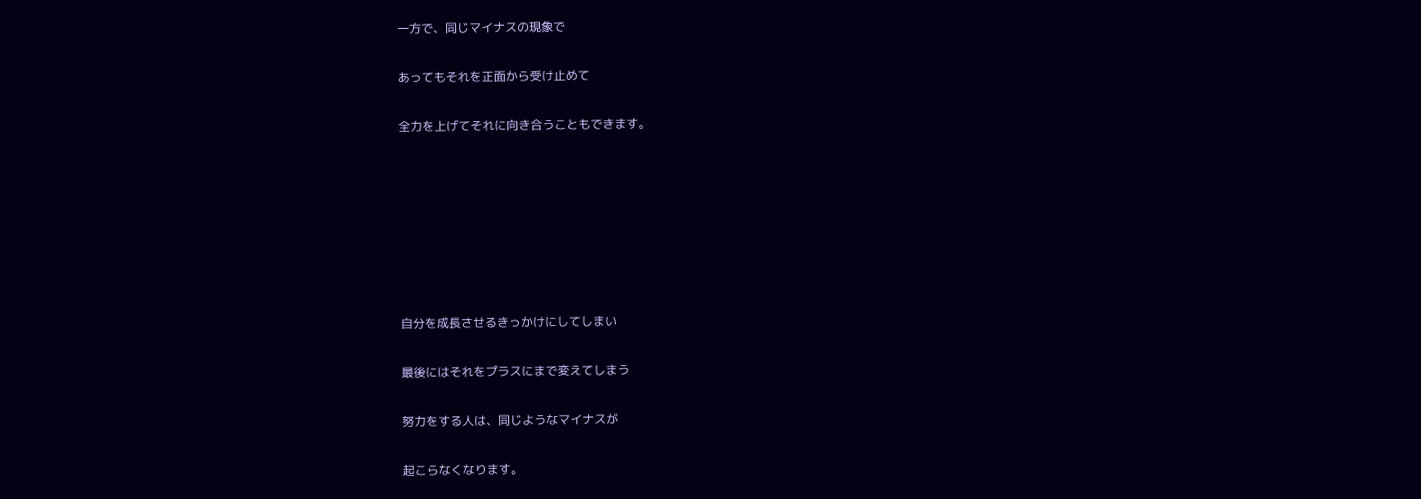一方で、同じマイナスの現象で

あってもそれを正面から受け止めて

全力を上げてそれに向き合うこともできます。







自分を成長させるきっかけにしてしまい

最後にはそれをプラスにまで変えてしまう

努力をする人は、同じようなマイナスが

起こらなくなります。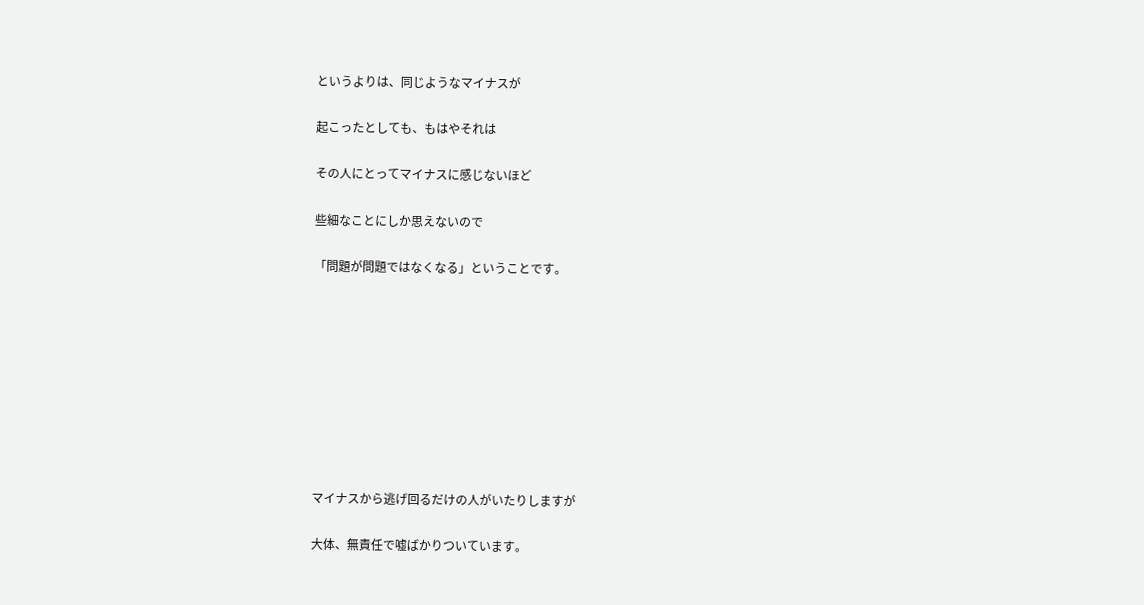というよりは、同じようなマイナスが

起こったとしても、もはやそれは

その人にとってマイナスに感じないほど

些細なことにしか思えないので

「問題が問題ではなくなる」ということです。









マイナスから逃げ回るだけの人がいたりしますが

大体、無責任で嘘ばかりついています。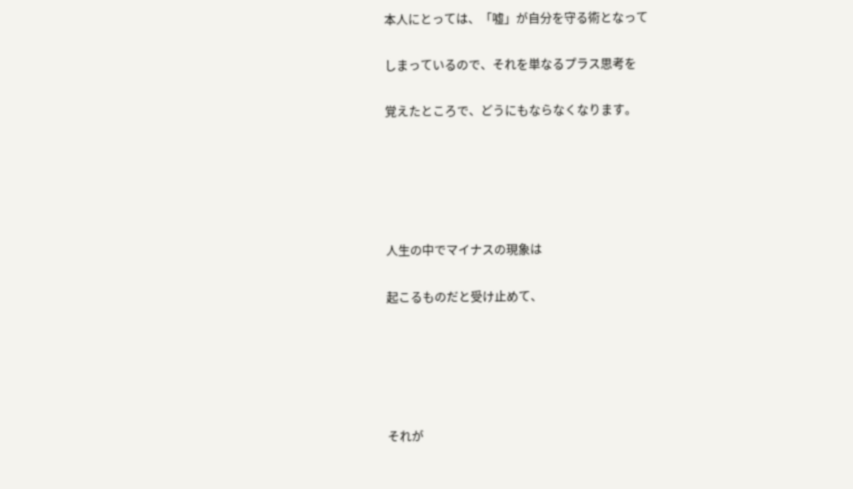本人にとっては、「嘘」が自分を守る術となって

しまっているので、それを単なるプラス思考を

覚えたところで、どうにもならなくなります。





人生の中でマイナスの現象は

起こるものだと受け止めて、





それが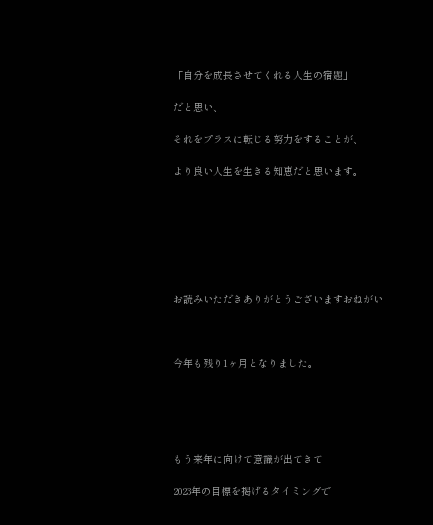「自分を成長させてくれる人生の宿題」

だと思い、

それをプラスに転じる努力をすることが、

より良い人生を生きる知恵だと思います。







お読みいただきありがとうございますおねがい



今年も残り1ヶ月となりました。





もう来年に向けて意識が出てきて

2023年の目標を掲げるタイミングで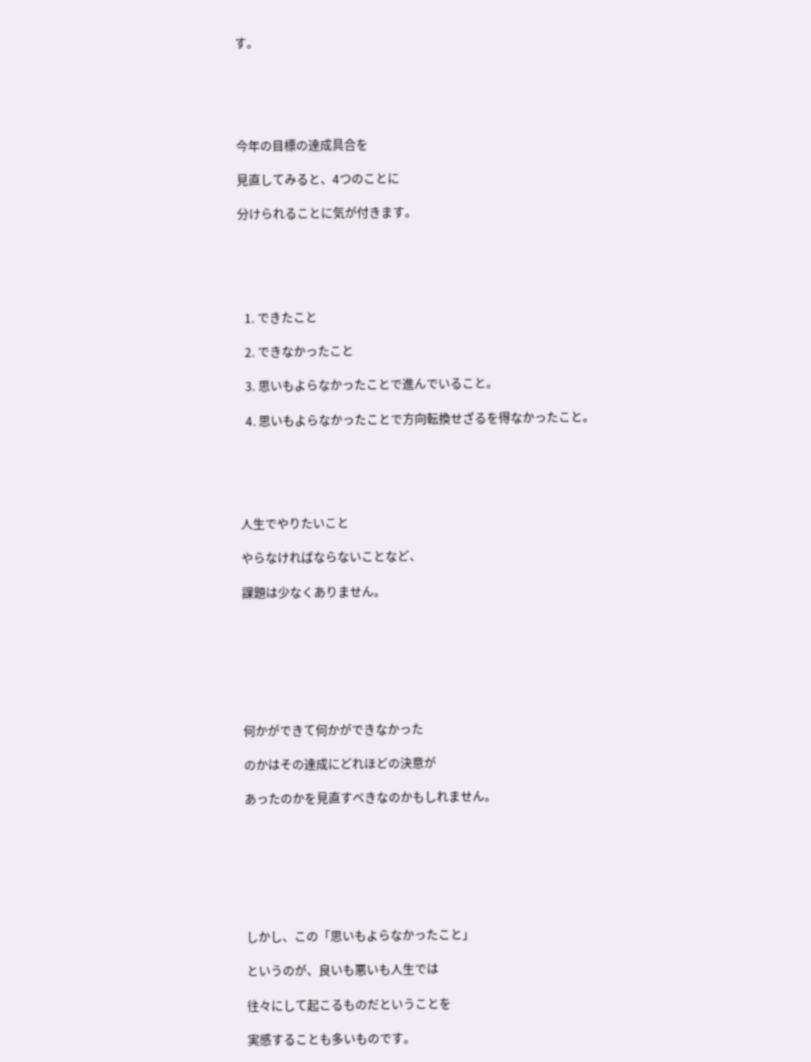す。





今年の目標の達成具合を

見直してみると、4つのことに

分けられることに気が付きます。





  1. できたこと

  2. できなかったこと

  3. 思いもよらなかったことで進んでいること。

  4. 思いもよらなかったことで方向転換せざるを得なかったこと。





人生でやりたいこと

やらなければならないことなど、

課題は少なくありません。







何かができて何かができなかった

のかはその達成にどれほどの決意が

あったのかを見直すべきなのかもしれません。







しかし、この「思いもよらなかったこと」

というのが、良いも悪いも人生では

往々にして起こるものだということを

実感することも多いものです。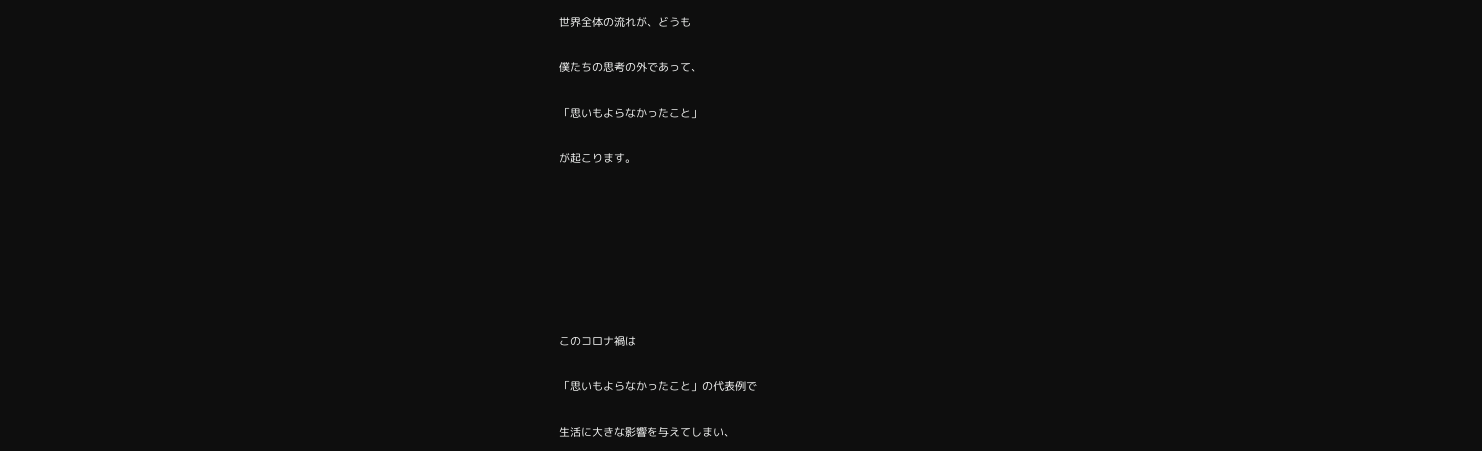世界全体の流れが、どうも

僕たちの思考の外であって、

「思いもよらなかったこと」

が起こります。







このコロナ禍は

「思いもよらなかったこと」の代表例で

生活に大きな影響を与えてしまい、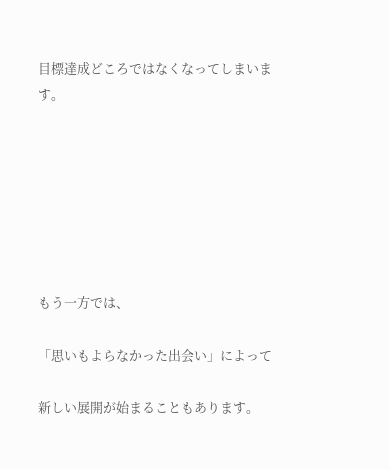目標達成どころではなくなってしまいます。







もう一方では、

「思いもよらなかった出会い」によって

新しい展開が始まることもあります。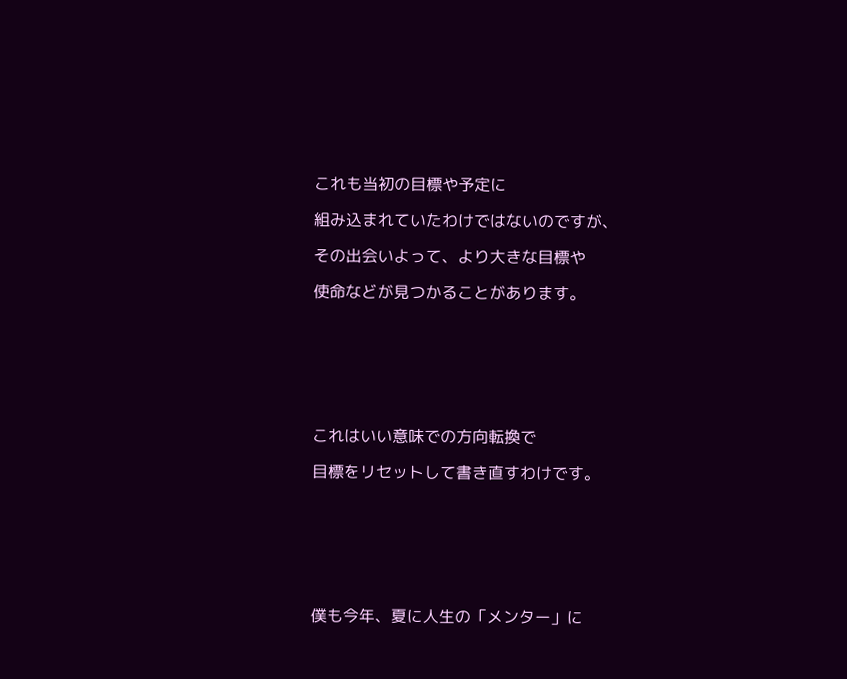これも当初の目標や予定に

組み込まれていたわけではないのですが、

その出会いよって、より大きな目標や

使命などが見つかることがあります。







これはいい意味での方向転換で

目標をリセットして書き直すわけです。







僕も今年、夏に人生の「メンター」に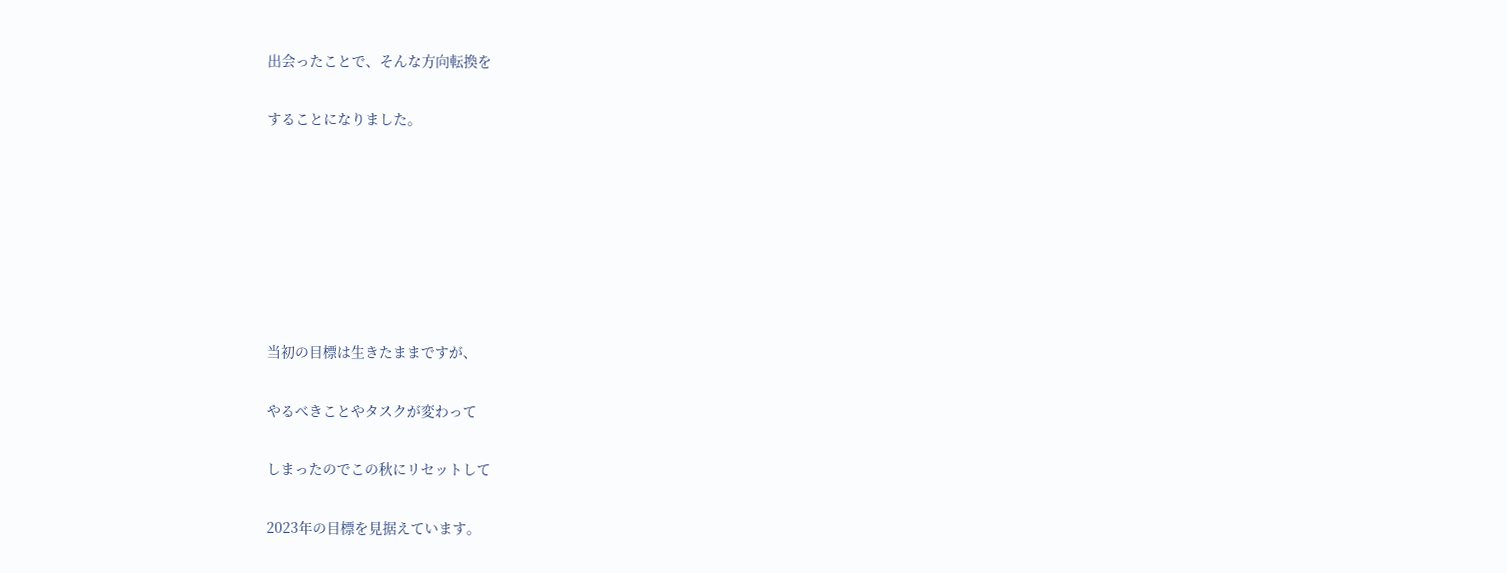出会ったことで、そんな方向転換を

することになりました。







当初の目標は生きたままですが、

やるべきことやタスクが変わって

しまったのでこの秋にリセットして

2023年の目標を見据えています。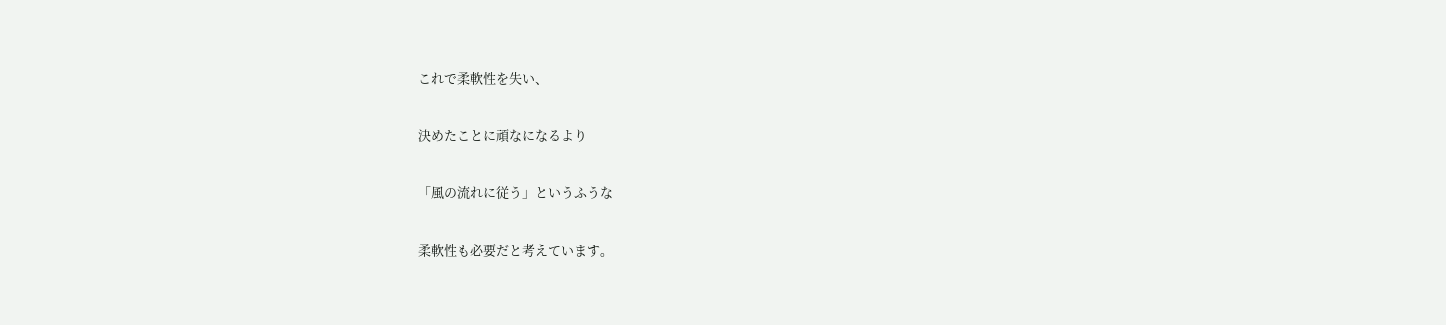これで柔軟性を失い、

決めたことに頑なになるより

「風の流れに従う」というふうな

柔軟性も必要だと考えています。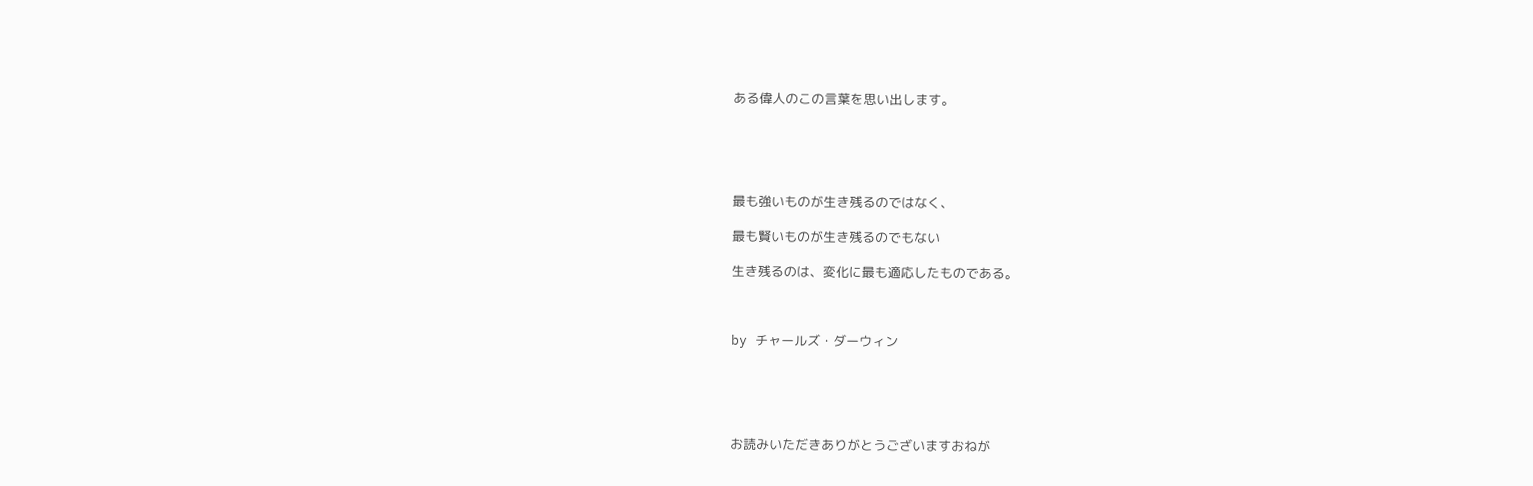ある偉人のこの言葉を思い出します。





最も強いものが生き残るのではなく、

最も賢いものが生き残るのでもない

生き残るのは、変化に最も適応したものである。



by チャールズ・ダーウィン





お読みいただきありがとうございますおねが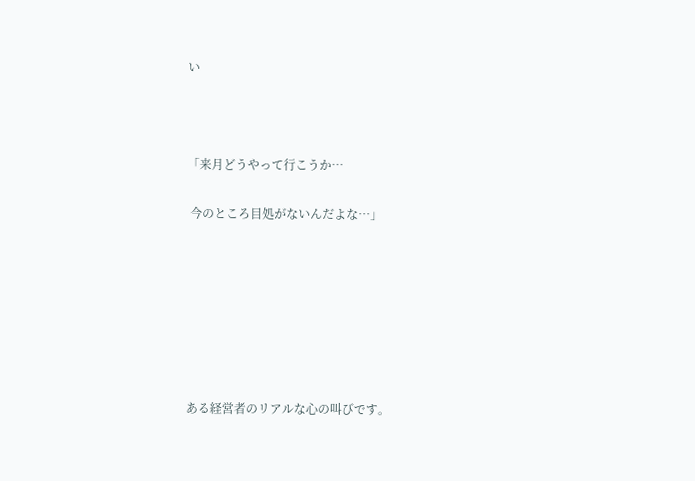い



「来月どうやって行こうか…

 今のところ目処がないんだよな…」







ある経営者のリアルな心の叫びです。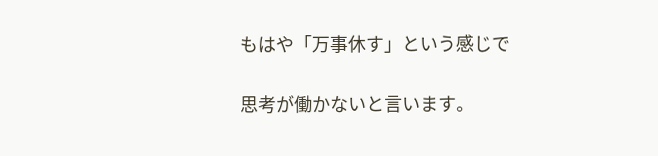もはや「万事休す」という感じで

思考が働かないと言います。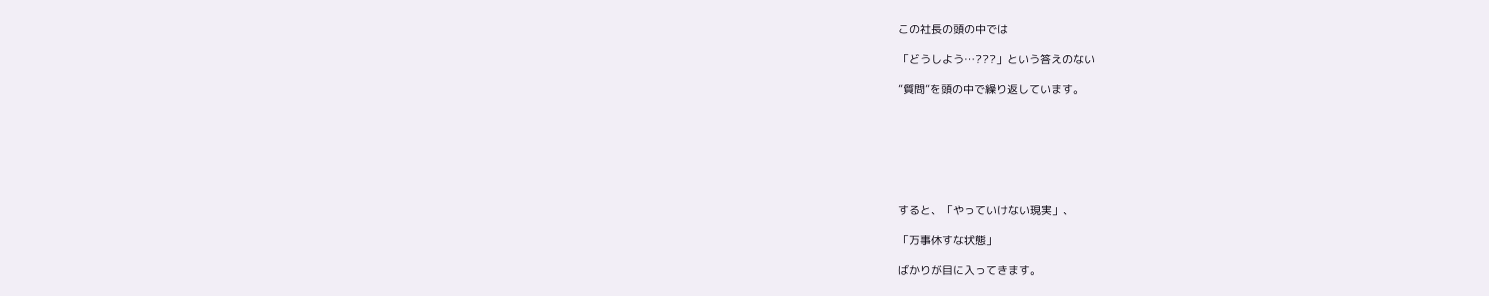この社長の頭の中では

「どうしよう…???」という答えのない

”質問”を頭の中で繰り返しています。







すると、「やっていけない現実」、

「万事休すな状態」

ばかりが目に入ってきます。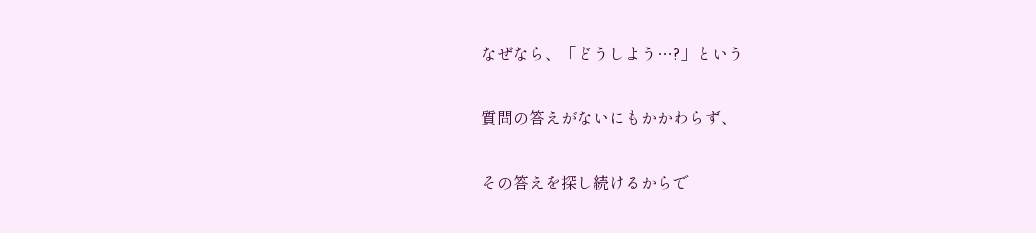なぜなら、「どうしよう…?」という

質問の答えがないにもかかわらず、

その答えを探し続けるからで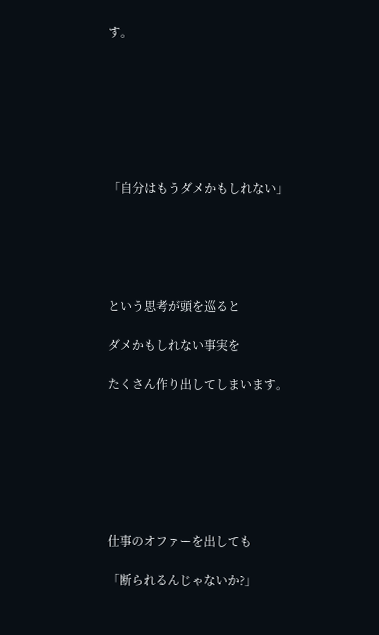す。







「自分はもうダメかもしれない」





という思考が頭を巡ると

ダメかもしれない事実を

たくさん作り出してしまいます。







仕事のオファーを出しても

「断られるんじゃないか?」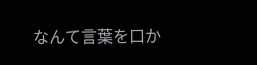なんて言葉を口か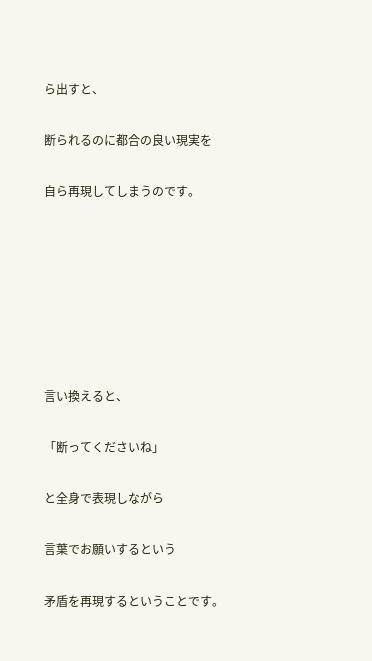ら出すと、

断られるのに都合の良い現実を

自ら再現してしまうのです。







言い換えると、

「断ってくださいね」

と全身で表現しながら

言葉でお願いするという

矛盾を再現するということです。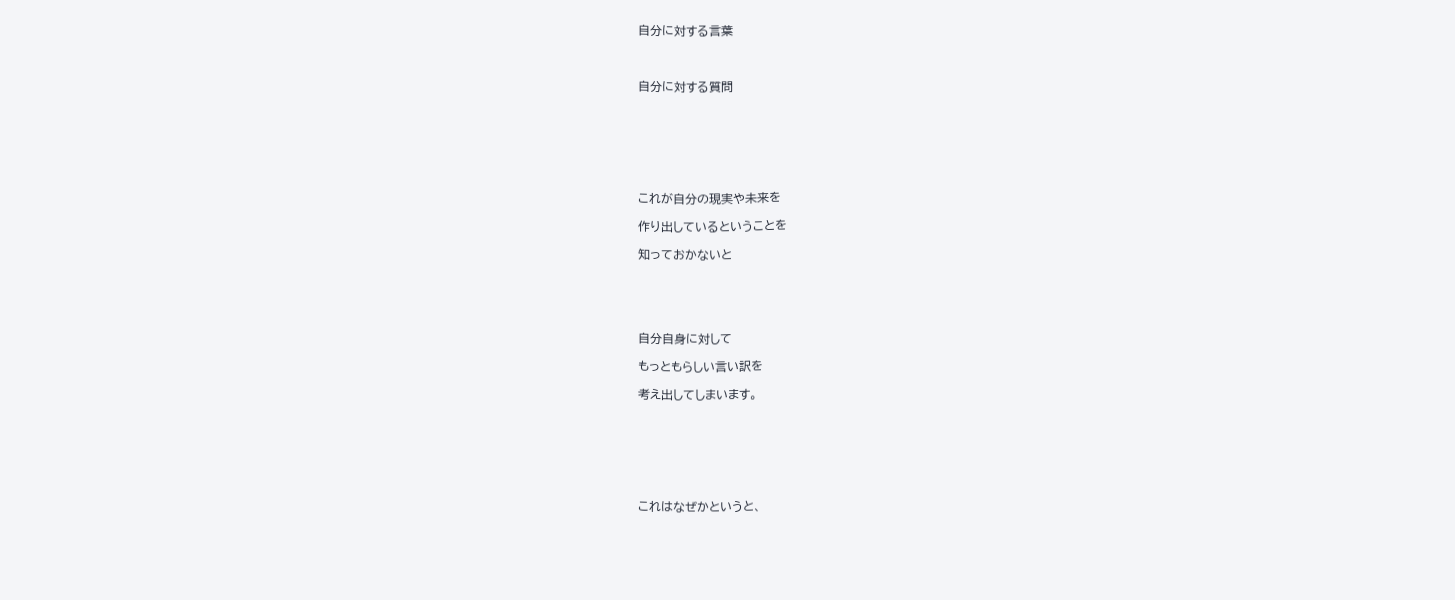自分に対する言葉



自分に対する質問







これが自分の現実や未来を

作り出しているということを

知っておかないと





自分自身に対して

もっともらしい言い訳を

考え出してしまいます。







これはなぜかというと、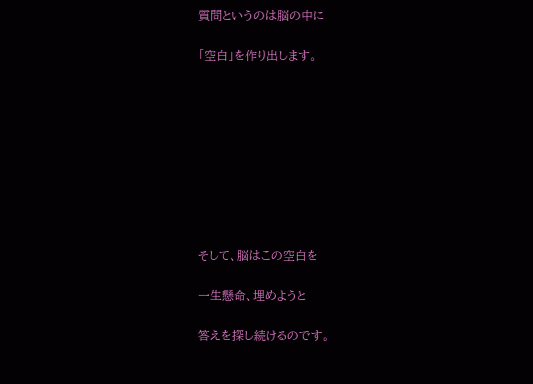質問というのは脳の中に

「空白」を作り出します。









そして、脳はこの空白を

一生懸命、埋めようと

答えを探し続けるのです。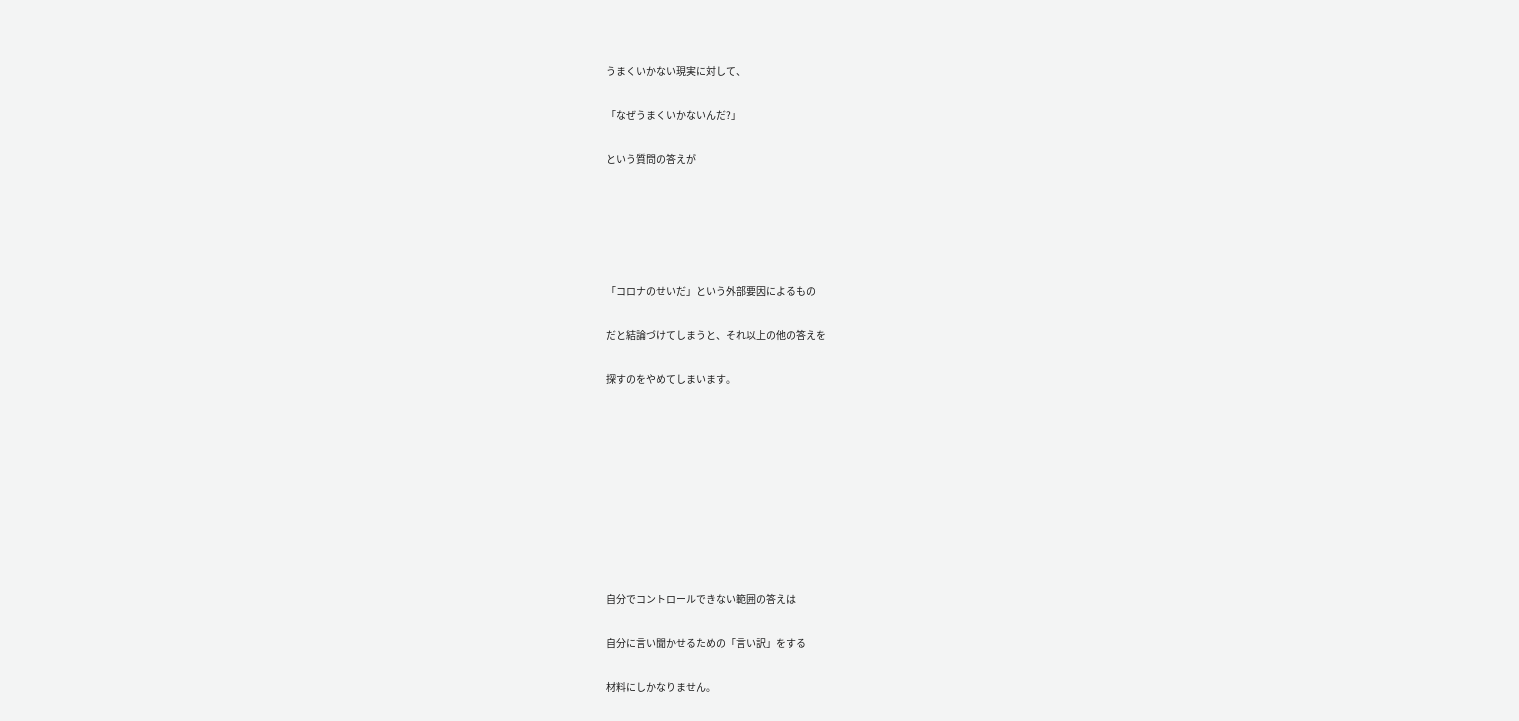うまくいかない現実に対して、

「なぜうまくいかないんだ?」

という質問の答えが





「コロナのせいだ」という外部要因によるもの

だと結論づけてしまうと、それ以上の他の答えを

探すのをやめてしまいます。









自分でコントロールできない範囲の答えは

自分に言い聞かせるための「言い訳」をする

材料にしかなりません。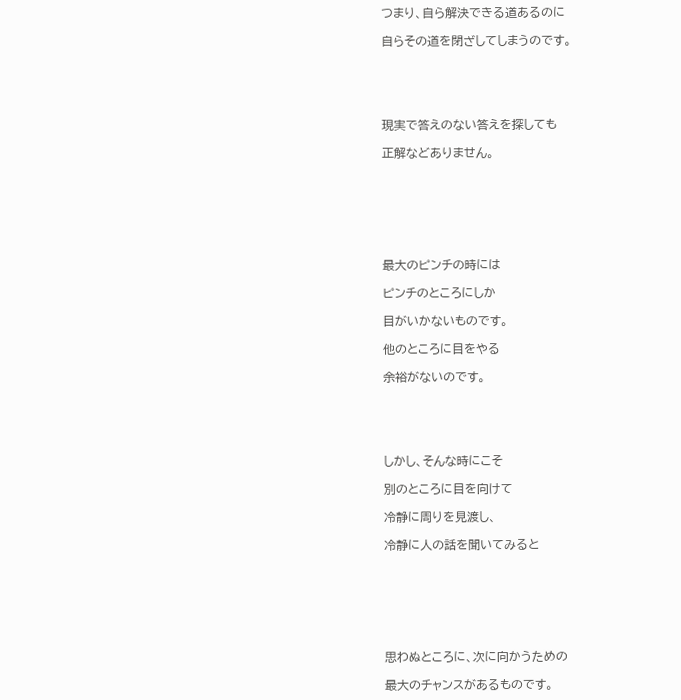つまり、自ら解決できる道あるのに

自らその道を閉ざしてしまうのです。





現実で答えのない答えを探しても

正解などありません。







最大のピンチの時には

ピンチのところにしか

目がいかないものです。

他のところに目をやる

余裕がないのです。





しかし、そんな時にこそ

別のところに目を向けて

冷静に周りを見渡し、

冷静に人の話を聞いてみると







思わぬところに、次に向かうための

最大のチャンスがあるものです。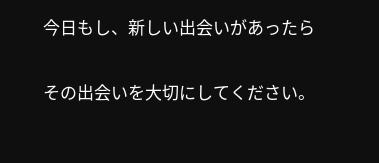今日もし、新しい出会いがあったら

その出会いを大切にしてください。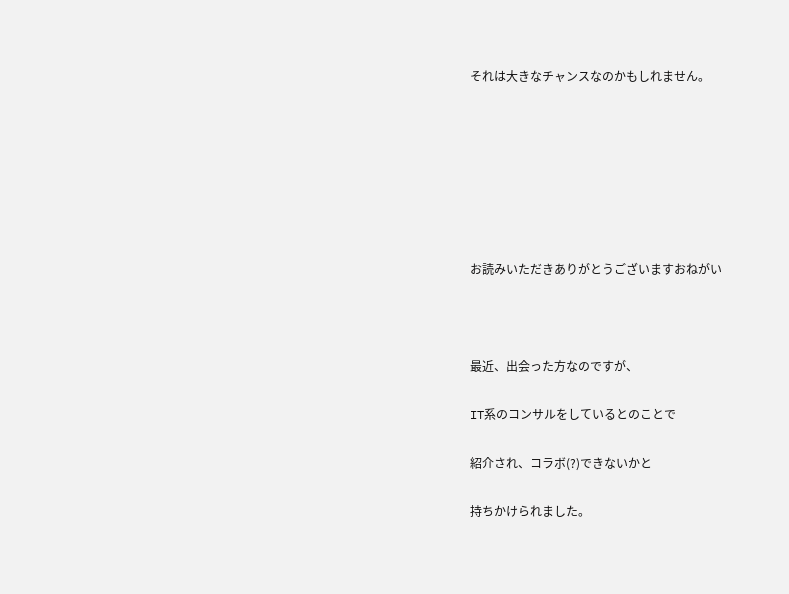それは大きなチャンスなのかもしれません。







お読みいただきありがとうございますおねがい



最近、出会った方なのですが、

IT系のコンサルをしているとのことで

紹介され、コラボ(?)できないかと

持ちかけられました。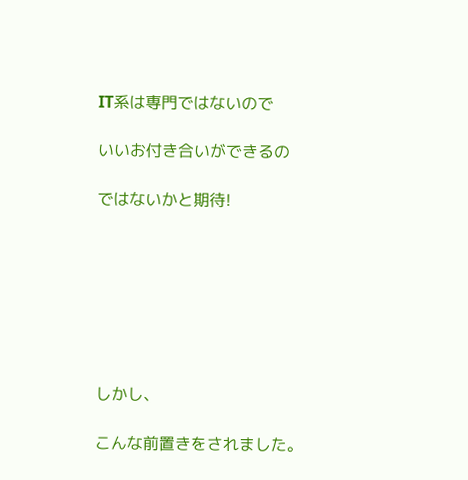IT系は専門ではないので

いいお付き合いができるの

ではないかと期待!







しかし、

こんな前置きをされました。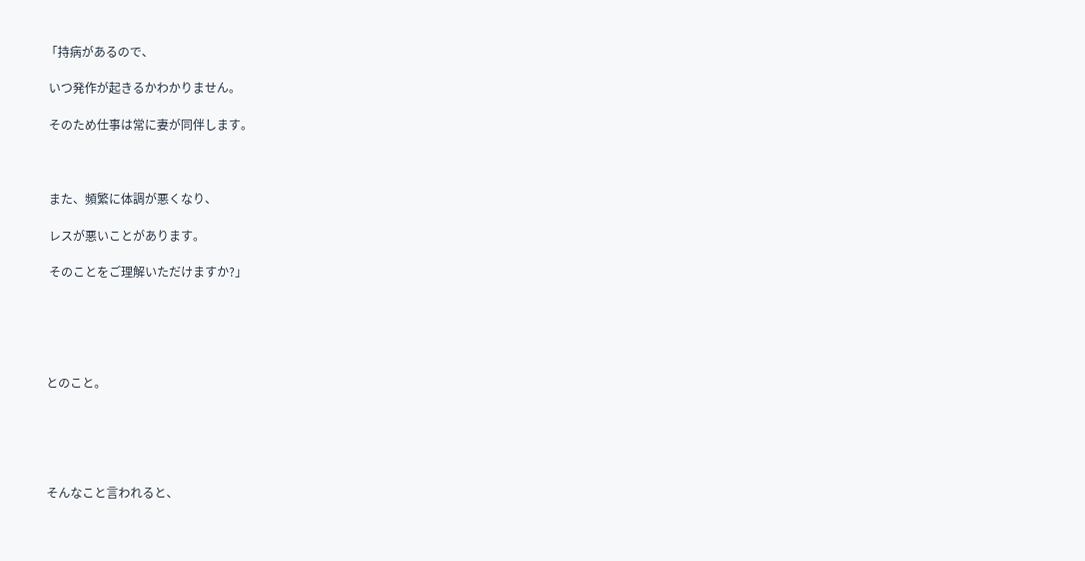「持病があるので、

 いつ発作が起きるかわかりません。

 そのため仕事は常に妻が同伴します。



 また、頻繁に体調が悪くなり、

 レスが悪いことがあります。

 そのことをご理解いただけますか?」





とのこと。





そんなこと言われると、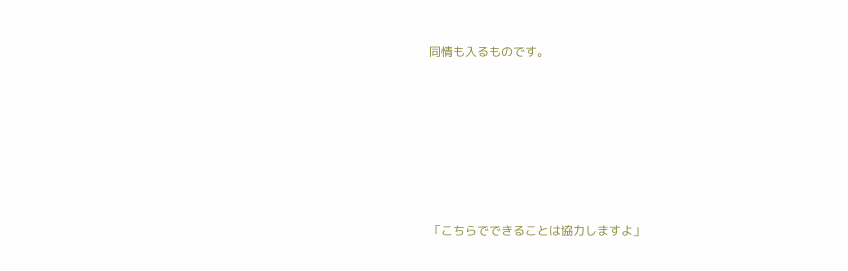同情も入るものです。







「こちらでできることは協力しますよ」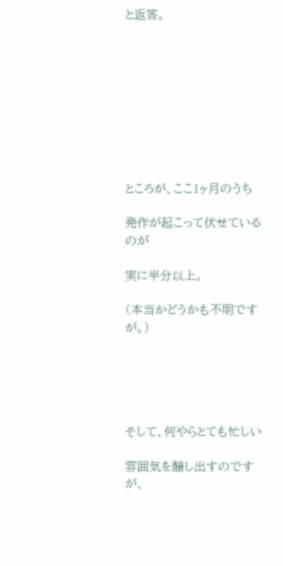と返答。









ところが、ここ1ヶ月のうち

発作が起こって伏せているのが

実に半分以上。

(本当かどうかも不明ですが。)





そして、何やらとても忙しい

雰囲気を醸し出すのですが、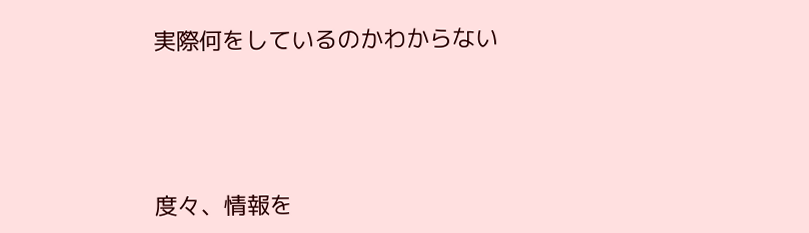実際何をしているのかわからない





度々、情報を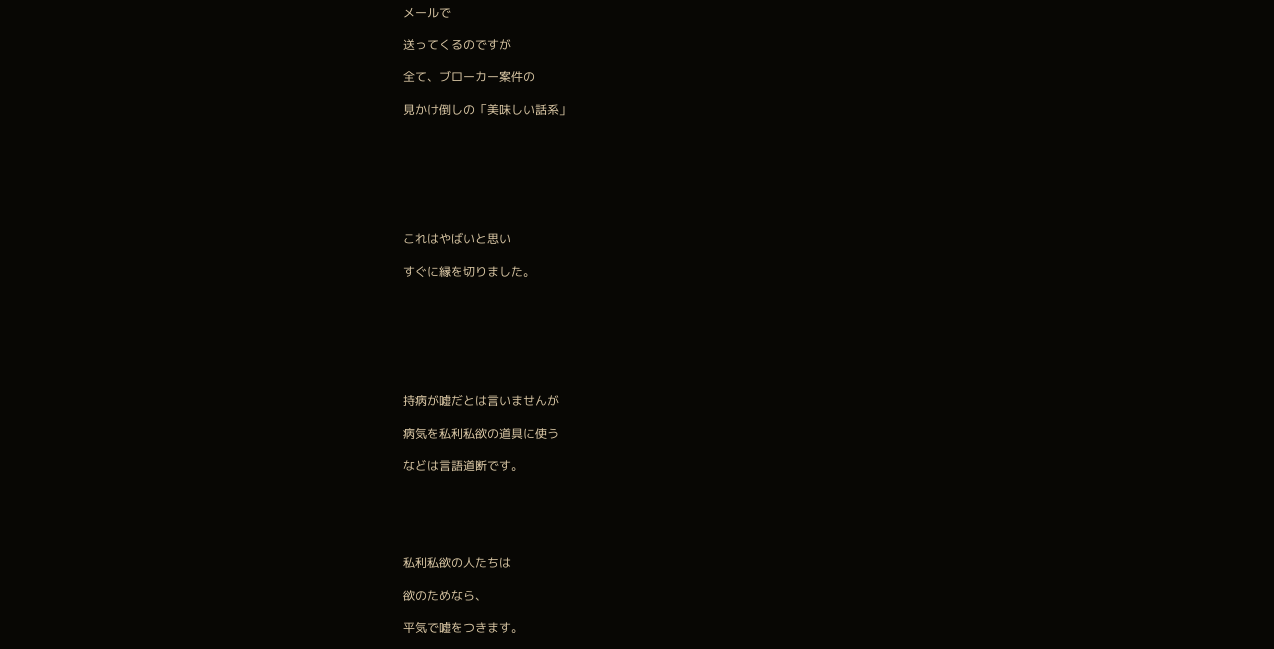メールで

送ってくるのですが

全て、ブローカー案件の

見かけ倒しの「美味しい話系」







これはやばいと思い

すぐに縁を切りました。







持病が嘘だとは言いませんが

病気を私利私欲の道具に使う

などは言語道断です。





私利私欲の人たちは

欲のためなら、

平気で嘘をつきます。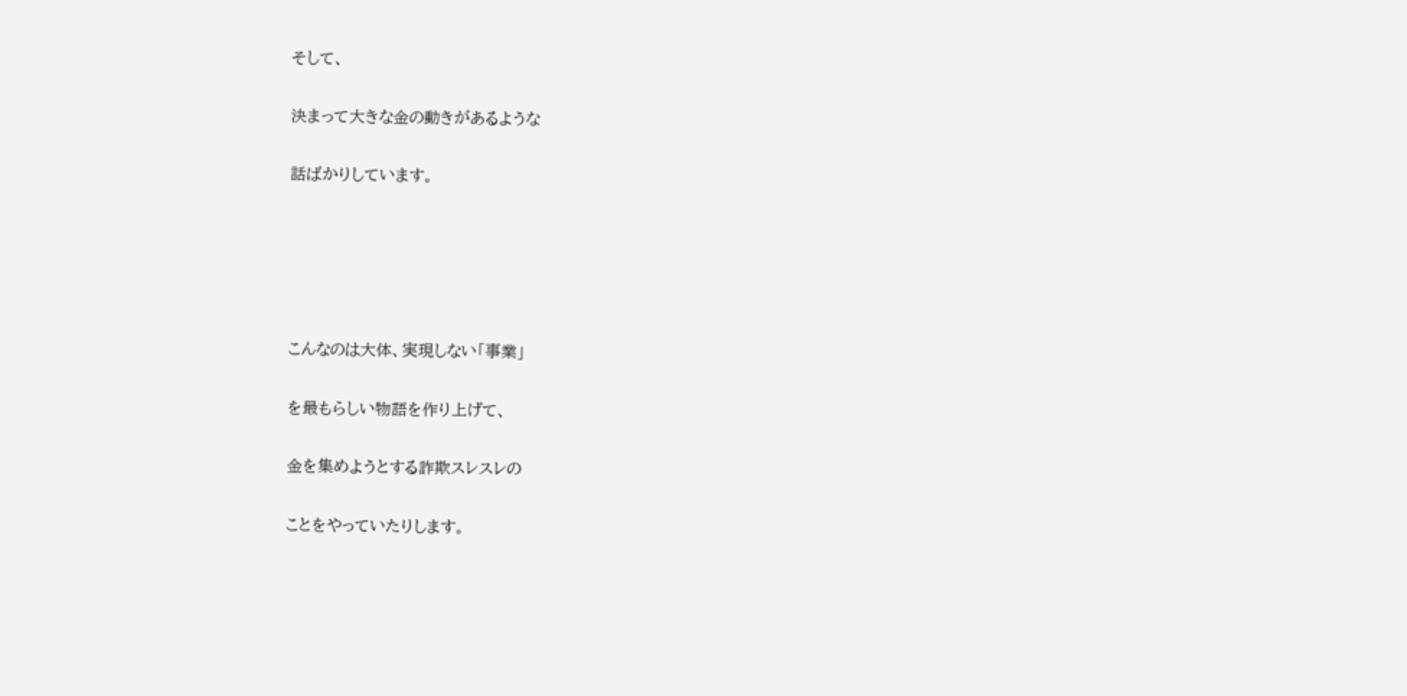そして、

決まって大きな金の動きがあるような

話ばかりしています。





こんなのは大体、実現しない「事業」

を最もらしい物語を作り上げて、

金を集めようとする詐欺スレスレの

ことをやっていたりします。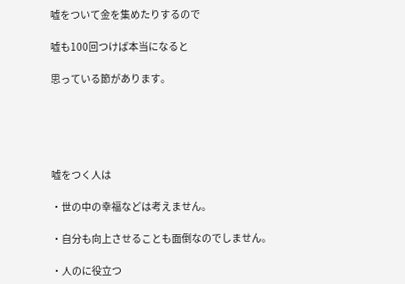嘘をついて金を集めたりするので

嘘も100回つけば本当になると

思っている節があります。





嘘をつく人は

・世の中の幸福などは考えません。

・自分も向上させることも面倒なのでしません。

・人のに役立つ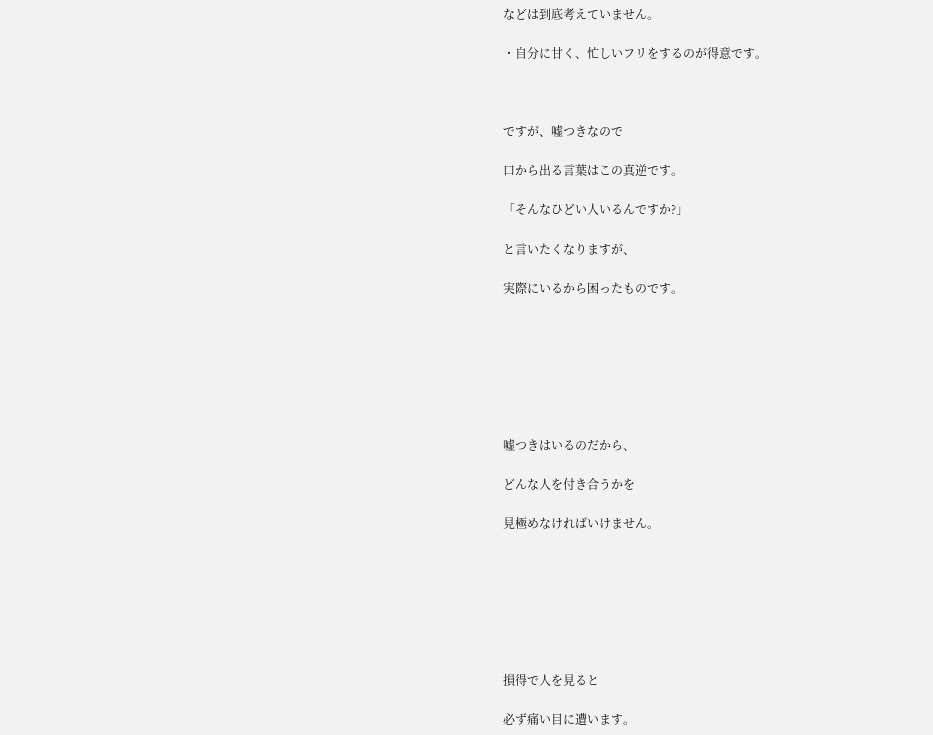などは到底考えていません。

・自分に甘く、忙しいフリをするのが得意です。



ですが、嘘つきなので

口から出る言葉はこの真逆です。

「そんなひどい人いるんですか?」

と言いたくなりますが、

実際にいるから困ったものです。







嘘つきはいるのだから、

どんな人を付き合うかを

見極めなければいけません。







損得で人を見ると

必ず痛い目に遭います。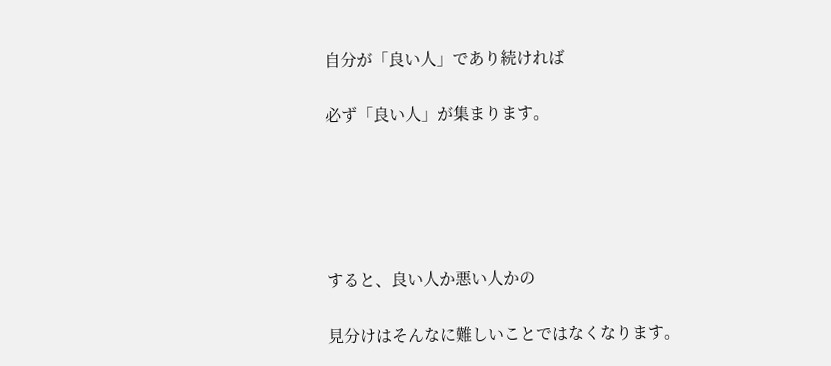自分が「良い人」であり続ければ

必ず「良い人」が集まります。





すると、良い人か悪い人かの

見分けはそんなに難しいことではなくなります。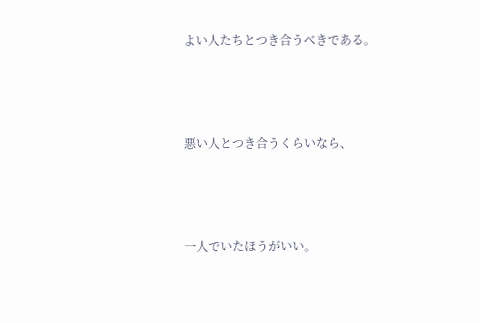よい人たちとつき合うべきである。



悪い人とつき合うくらいなら、



一人でいたほうがいい。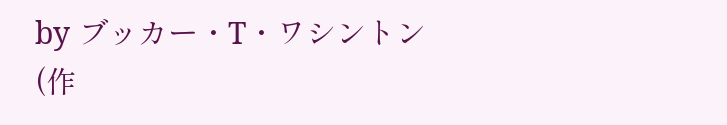by ブッカー・T・ワシントン(作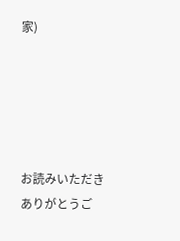家)





お読みいただきありがとうご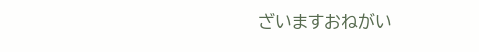ざいますおねがい